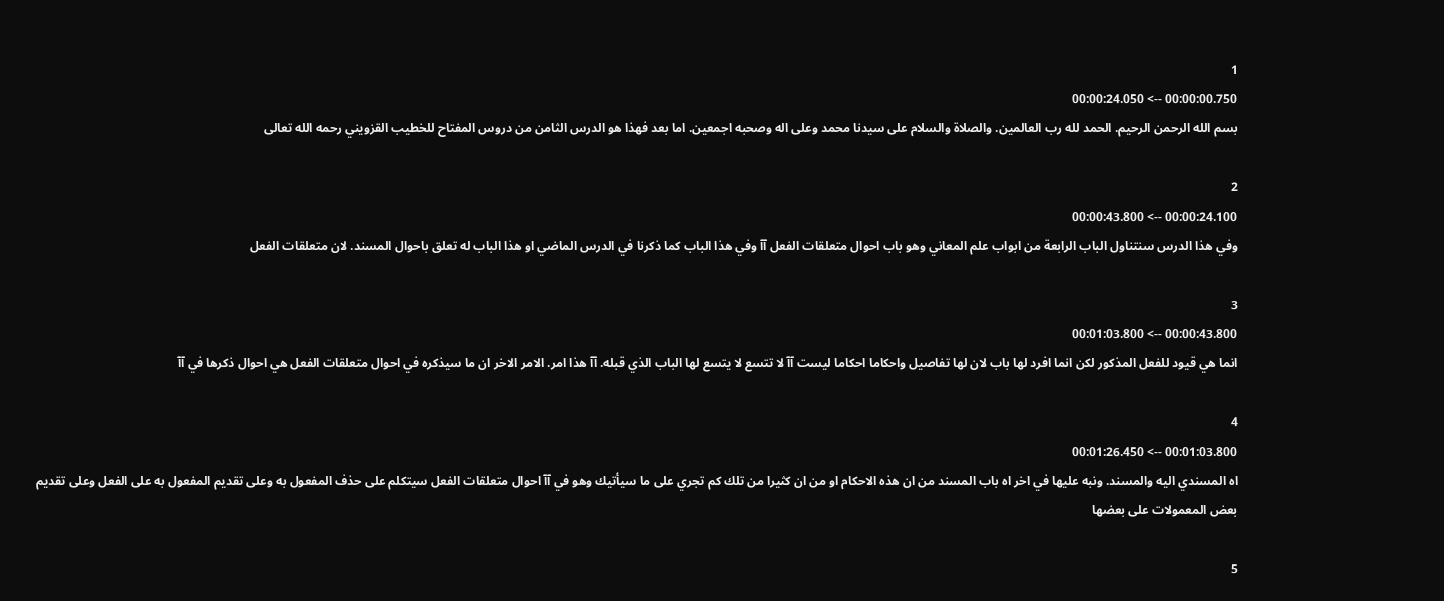1
00:00:00.750 --> 00:00:24.050
بسم الله الرحمن الرحيم. الحمد لله رب العالمين. والصلاة والسلام على سيدنا محمد وعلى اله وصحبه اجمعين. اما بعد فهذا هو الدرس الثامن من دروس المفتاح للخطيب القزويني رحمه الله تعالى

2
00:00:24.100 --> 00:00:43.800
وفي هذا الدرس سنتناول الباب الرابعة من ابواب علم المعاني وهو باب احوال متعلقات الفعل آآ وفي هذا الباب كما ذكرنا في الدرس الماضي او هذا الباب له تعلق باحوال المسند. لان متعلقات الفعل

3
00:00:43.800 --> 00:01:03.800
انما هي قيود للفعل المذكور لكن انما افرد لها باب لان لها تفاصيل واحكاما احكاما ليست آآ لا تتسع لا يتسع لها الباب الذي قبله. آآ هذا امر. الامر الاخر ان ما سيذكره في احوال متعلقات الفعل هي احوال ذكرها في آآ

4
00:01:03.800 --> 00:01:26.450
اه المسندي اليه والمسند. ونبه عليها في اخر اه باب المسند من ان هذه الاحكام او من ان كثيرا من تلك كم تجري على ما سيأتيك وهو في آآ احوال متعلقات الفعل سيتكلم على حذف المفعول به وعلى تقديم المفعول به على الفعل وعلى تقديم بعض المعمولات على بعضها

5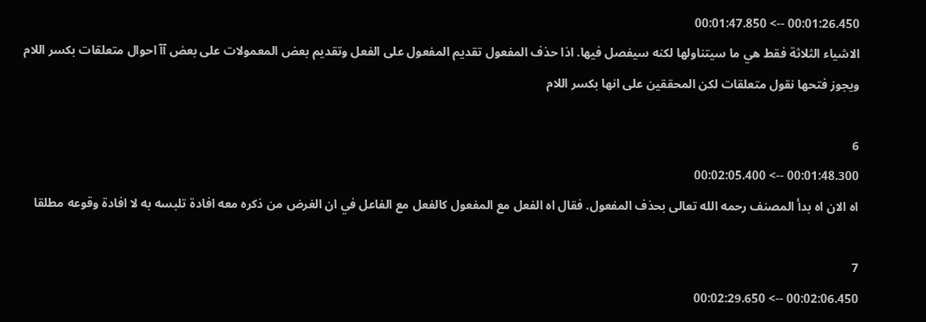00:01:26.450 --> 00:01:47.850
الاشياء الثلاثة فقط هي ما سيتناولها لكنه سيفصل فيها. اذا حذف المفعول تقديم المفعول على الفعل وتقديم بعض المعمولات على بعض آآ احوال متعلقات بكسر اللام ويجوز فتحها نقول متعلقات لكن المحققين على انها بكسر اللام

6
00:01:48.300 --> 00:02:05.400
اه الان اه بدأ المصنف رحمه الله تعالى بحذف المفعول. فقال اه الفعل مع المفعول كالفعل مع الفاعل في ان الغرض من ذكره معه افادة تلبسه به لا افادة وقوعه مطلقا

7
00:02:06.450 --> 00:02:29.650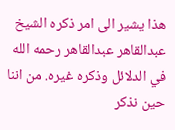هذا يشير الى امر ذكره الشيخ عبدالقاهر عبدالقاهر رحمه الله في الدلائل وذكره غيره. من اننا حين نذكر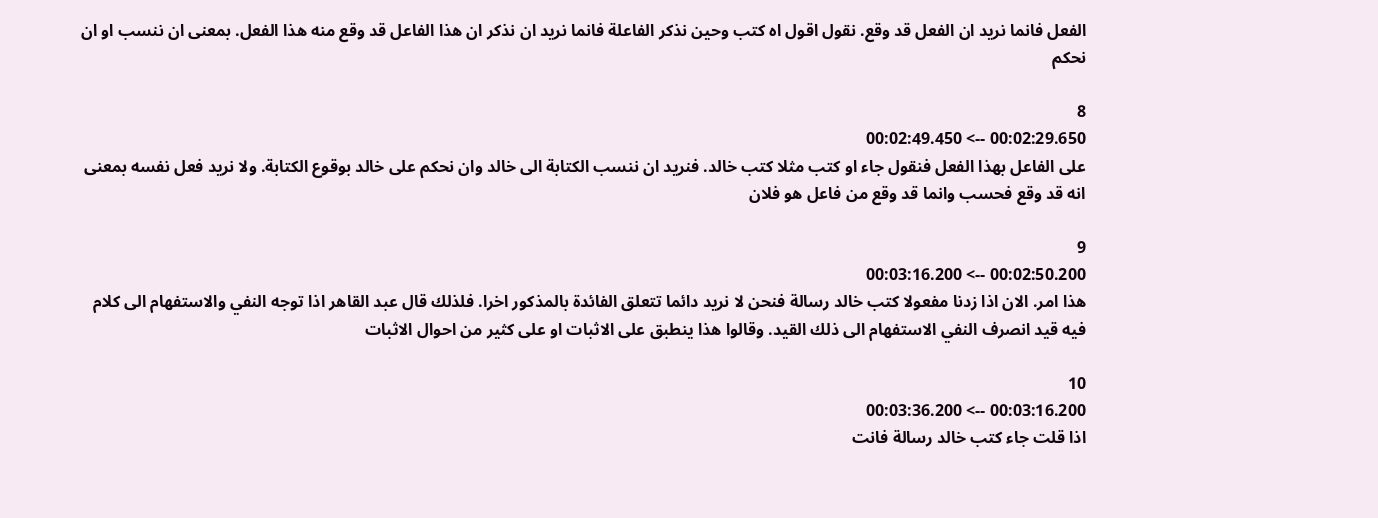الفعل فانما نريد ان الفعل قد وقع. نقول اقول اه كتب وحين نذكر الفاعلة فانما نريد ان نذكر ان هذا الفاعل قد وقع منه هذا الفعل. بمعنى ان ننسب او ان نحكم

8
00:02:29.650 --> 00:02:49.450
على الفاعل بهذا الفعل فنقول جاء او كتب مثلا كتب خالد. فنريد ان ننسب الكتابة الى خالد وان نحكم على خالد بوقوع الكتابة. ولا نريد فعل نفسه بمعنى انه قد وقع فحسب وانما قد وقع من فاعل هو فلان

9
00:02:50.200 --> 00:03:16.200
هذا امر. الان اذا زدنا مفعولا كتب خالد رسالة فنحن لا نريد دائما تتعلق الفائدة بالمذكور اخرا. فلذلك قال عبد القاهر اذا توجه النفي والاستفهام الى كلام فيه قيد انصرف النفي الاستفهام الى ذلك القيد. وقالوا هذا ينطبق على الاثبات او على كثير من احوال الاثبات

10
00:03:16.200 --> 00:03:36.200
اذا قلت جاء كتب خالد رسالة فانت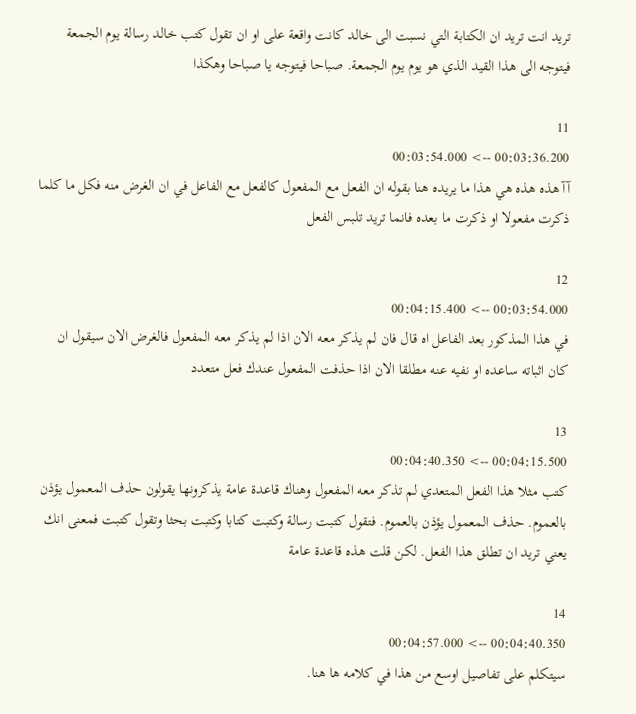تريد انت تريد ان الكتابة التي نسبت الى خالد كانت واقعة على او ان تقول كتب خالد رسالة يوم الجمعة فيتوجه الى هذا القيد الذي هو يوم يوم الجمعة. صباحا فيتوجه يا صباحا وهكذا

11
00:03:36.200 --> 00:03:54.000
آآ هذه هذه هي هذا ما يريده هنا بقوله ان الفعل مع المفعول كالفعل مع الفاعل في ان الغرض منه فكل ما كلما ذكرت مفعولا او ذكرت ما بعده فانما تريد تلبس الفعل

12
00:03:54.000 --> 00:04:15.400
في هذا المذكور بعد الفاعل اه قال فان لم يذكر معه الان اذا لم يذكر معه المفعول فالغرض الان سيقول ان كان اثباته ساعده او نفيه عنه مطلقا الان اذا حذفت المفعول عندك فعل متعدد

13
00:04:15.500 --> 00:04:40.350
كتب مثلا هذا الفعل المتعدي لم تذكر معه المفعول وهناك قاعدة عامة يذكرونها يقولون حذف المعمول يؤذن بالعموم. حذف المعمول يؤذن بالعموم. فتقول كتبت رسالة وكتبت كتابا وكتبت بحثا وتقول كتبت فمعنى انك يعني تريد ان تطلق هذا الفعل. لكن قلت هذه قاعدة عامة

14
00:04:40.350 --> 00:04:57.000
سيتكلم على تفاصيل اوسع من هذا في كلامه ها هنا.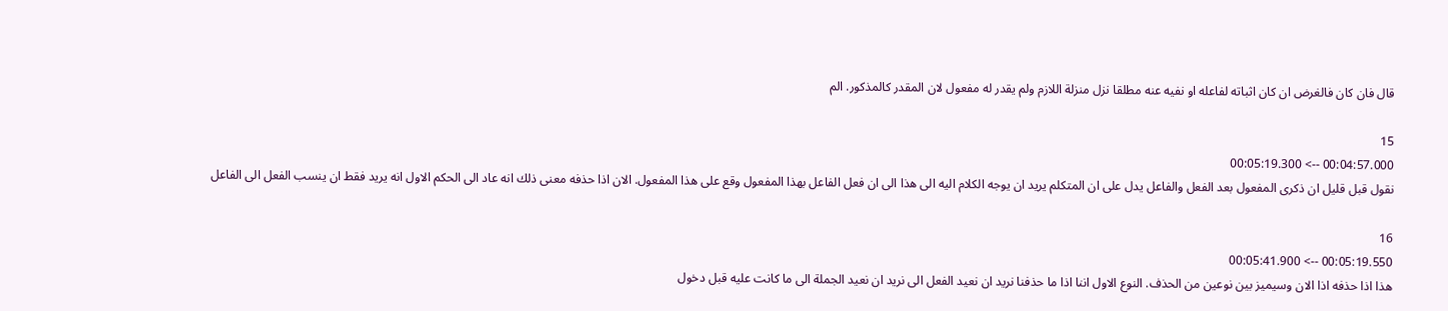قال فان كان فالغرض ان كان اثباته لفاعله او نفيه عنه مطلقا نزل منزلة اللازم ولم يقدر له مفعول لان المقدر كالمذكور. الم

15
00:04:57.000 --> 00:05:19.300
نقول قبل قليل ان ذكرى المفعول بعد الفعل والفاعل يدل على ان المتكلم يريد ان يوجه الكلام اليه الى هذا الى ان فعل الفاعل بهذا المفعول وقع على هذا المفعول. الان اذا حذفه معنى ذلك انه عاد الى الحكم الاول انه يريد فقط ان ينسب الفعل الى الفاعل

16
00:05:19.550 --> 00:05:41.900
هذا اذا حذفه اذا الان وسيميز بين نوعين من الحذف. النوع الاول اننا اذا ما حذفنا نريد ان نعيد الفعل الى نريد ان نعيد الجملة الى ما كانت عليه قبل دخول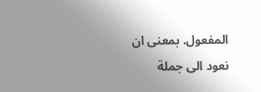المفعول. بمعنى ان نعود الى جملة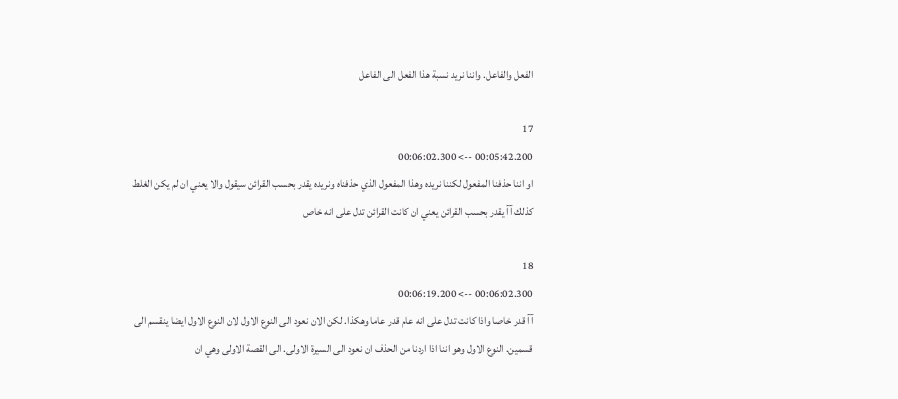الفعل والفاعل. واننا نريد نسبة هذا الفعل الى الفاعل

17
00:05:42.200 --> 00:06:02.300
او اننا حذفنا المفعول لكننا نريده وهذا المفعول الذي حذفناه ونريده يقدر بحسب القرائن سيقول والا يعني ان لم يكن الغلط كذلك آآ يقدر بحسب القرائن يعني ان كانت القرائن تدل على انه خاص

18
00:06:02.300 --> 00:06:19.200
آآ قدر خاصا واذا كانت تدل على انه عام قدر عاما وهكذا. لكن الان نعود الى النوع الاول لان النوع الاول ايضا ينقسم الى قسمين. النوع الاول وهو اننا اذا اردنا من الحذف ان نعود الى السيرة الاولى. الى القصة الاولى وهي ان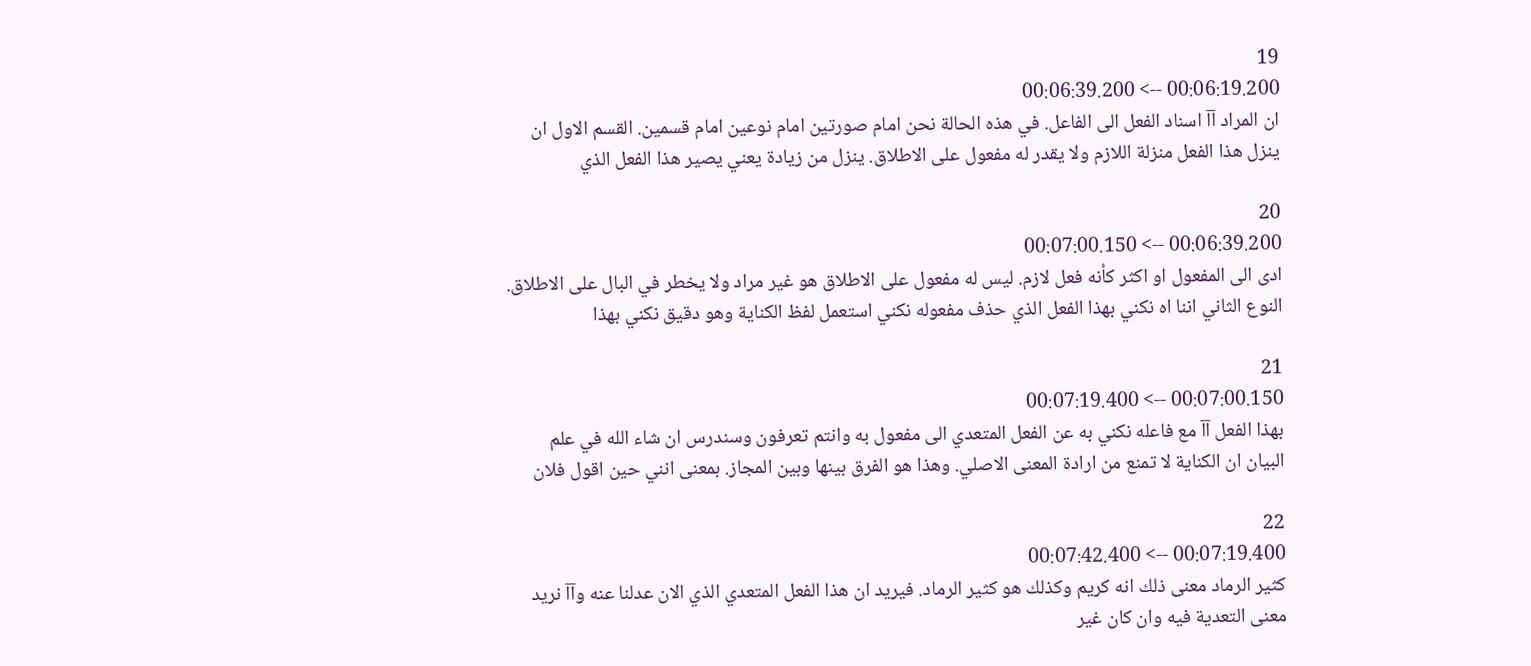19
00:06:19.200 --> 00:06:39.200
ان المراد آآ اسناد الفعل الى الفاعل. في هذه الحالة نحن امام صورتين امام نوعين امام قسمين. القسم الاول ان ينزل هذا الفعل منزلة اللازم ولا يقدر له مفعول على الاطلاق. ينزل من زيادة يعني يصير هذا الفعل الذي

20
00:06:39.200 --> 00:07:00.150
ادى الى المفعول او اكثر كأنه فعل لازم. ليس له مفعول على الاطلاق هو غير مراد ولا يخطر في البال على الاطلاق. النوع الثاني اننا اه نكني بهذا الفعل الذي حذف مفعوله نكني استعمل لفظ الكناية وهو دقيق نكني بهذا

21
00:07:00.150 --> 00:07:19.400
بهذا الفعل آآ مع فاعله نكني به عن الفعل المتعدي الى مفعول به وانتم تعرفون وسندرس ان شاء الله في علم البيان ان الكناية لا تمنع من ارادة المعنى الاصلي. وهذا هو الفرق بينها وبين المجاز. بمعنى انني حين اقول فلان

22
00:07:19.400 --> 00:07:42.400
كثير الرماد معنى ذلك انه كريم وكذلك هو كثير الرماد. فيريد ان هذا الفعل المتعدي الذي الان عدلنا عنه وآآ نريد معنى التعدية فيه وان كان غير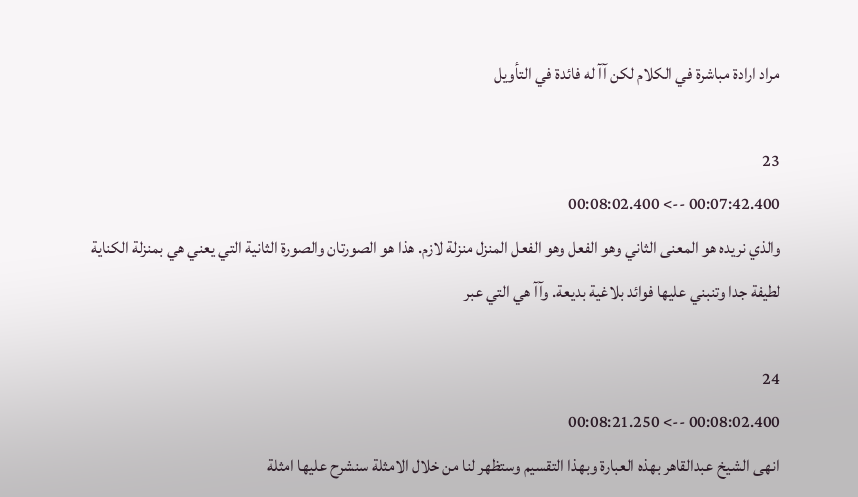مراد ارادة مباشرة في الكلام لكن آآ له فائدة في التأويل

23
00:07:42.400 --> 00:08:02.400
والذي نريده هو المعنى الثاني وهو الفعل وهو الفعل المنزل منزلة لازم. هذا هو الصورتان والصورة الثانية التي يعني هي بمنزلة الكناية لطيفة جدا وتنبني عليها فوائد بلاغية بديعة. وآآ هي التي عبر

24
00:08:02.400 --> 00:08:21.250
انهى الشيخ عبدالقاهر بهذه العبارة وبهذا التقسيم وستظهر لنا من خلال الامثلة سنشرح عليها امثلة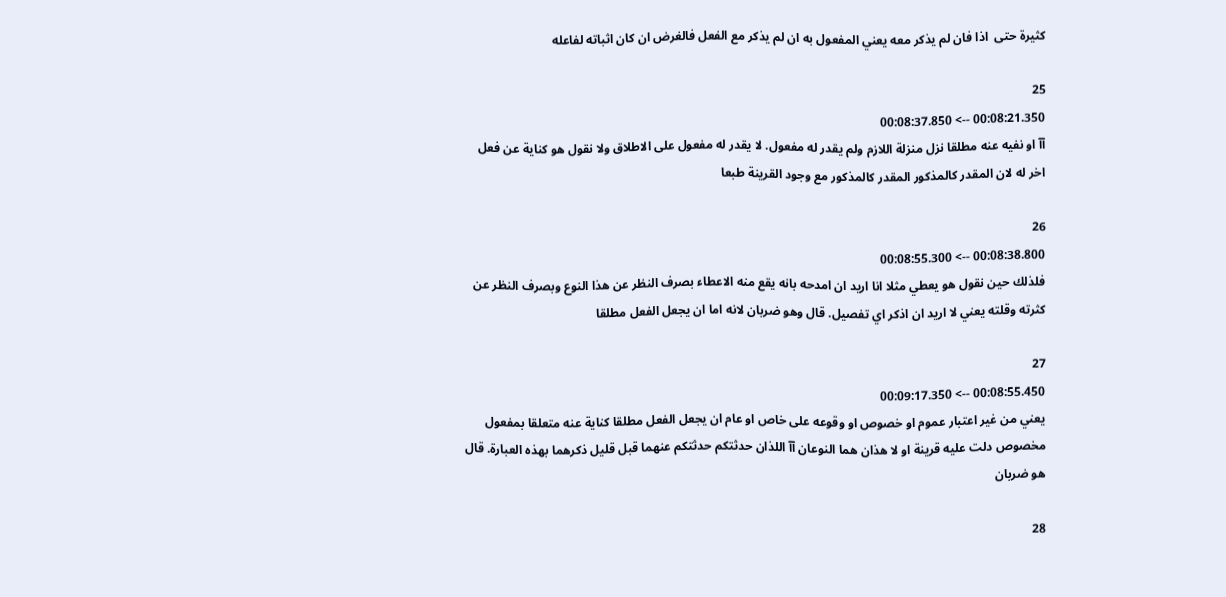كثيرة حتى  اذا فان لم يذكر معه يعني المفعول به ان لم يذكر مع الفعل فالغرض ان كان اثباته لفاعله

25
00:08:21.350 --> 00:08:37.850
آآ او نفيه عنه مطلقا نزل منزلة اللازم ولم يقدر له مفعول. لا يقدر له مفعول على الاطلاق ولا نقول هو كناية عن فعل اخر له لان المقدر كالمذكور المقدر كالمذكور مع وجود القرينة طبعا

26
00:08:38.800 --> 00:08:55.300
فلذلك حين نقول هو يعطي مثلا انا اريد ان امدحه بانه يقع منه الاعطاء بصرف النظر عن هذا النوع وبصرف النظر عن كثرته وقلته يعني لا اريد ان اذكر اي تفصيل. قال وهو ضربان لانه اما ان يجعل الفعل مطلقا

27
00:08:55.450 --> 00:09:17.350
يعني من غير اعتبار عموم او خصوص او وقوعه على خاص او عام ان يجعل الفعل مطلقا كناية عنه متعلقا بمفعول مخصوص دلت عليه قرينة او لا هذان هما النوعان آآ اللذان حدثتكم حدثتكم عنهما قبل قليل ذكرهما بهذه العبارة. قال هو ضربان

28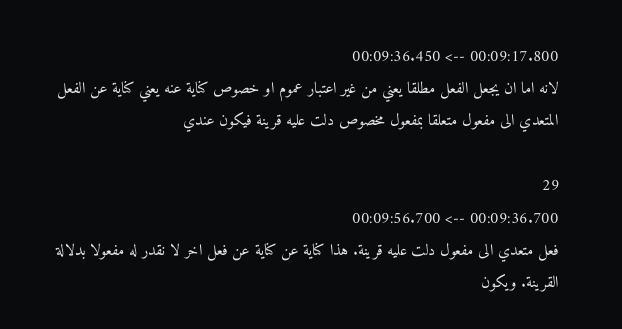00:09:17.800 --> 00:09:36.450
لانه اما ان يجعل الفعل مطلقا يعني من غير اعتبار عموم او خصوص كناية عنه يعني كناية عن الفعل المتعدي الى مفعول متعلقا بمفعول مخصوص دلت عليه قرينة فيكون عندي

29
00:09:36.700 --> 00:09:56.700
فعل متعدي الى مفعول دلت عليه قرينة. هذا كناية عن كناية عن فعل اخر لا نقدر له مفعولا بدلالة القرينة. ويكون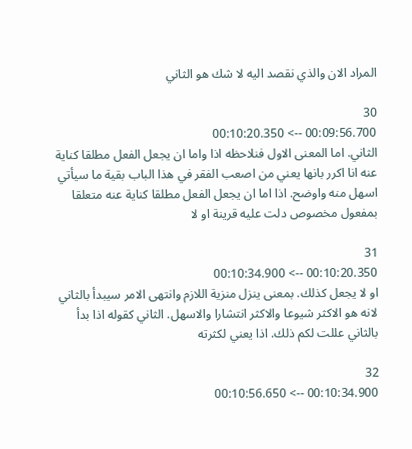المراد الان والذي نقصد اليه لا شك هو الثاني

30
00:09:56.700 --> 00:10:20.350
الثاني. اما المعنى الاول فنلاحظه اذا واما ان يجعل الفعل مطلقا كناية عنه انا اكرر بانها يعني من اصعب الفقر في هذا الباب بقية ما سيأتي اسهل منه واوضح. اذا اما ان يجعل الفعل مطلقا كناية عنه متعلقا بمفعول مخصوص دلت عليه قرينة او لا

31
00:10:20.350 --> 00:10:34.900
او لا يجعل كذلك. بمعنى ينزل منزية اللازم وانتهى الامر سيبدأ بالثاني لانه هو الاكثر شيوعا والاكثر انتشارا والاسهل. الثاني كقوله اذا بدأ بالثاني عللت لكم ذلك. اذا يعني لكثرته

32
00:10:34.900 --> 00:10:56.650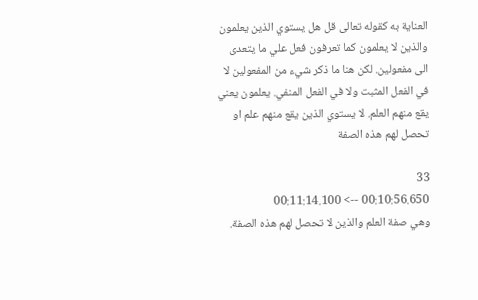العناية به كقوله تعالى قل هل يستوي الذين يعلمون والذين لا يعلمون كما تعرفون فعل علي ما يتعدى الى مفعولين. لكن هنا ما ذكر شيء من المفعولين لا في الفعل المثبت ولا في الفعل المنفي. يعلمون يعني يقع منهم العلم. لا يستوي الذين يقع منهم علم او تحصل لهم هذه الصفة

33
00:10:56.650 --> 00:11:14.100
وهي صفة العلم والذين لا تحصل لهم هذه الصفة.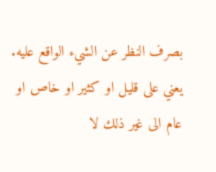بصرف النظر عن الشيء الواقع عليه. يعني على قليل او كثير او خاص او عام الى غير ذلك لا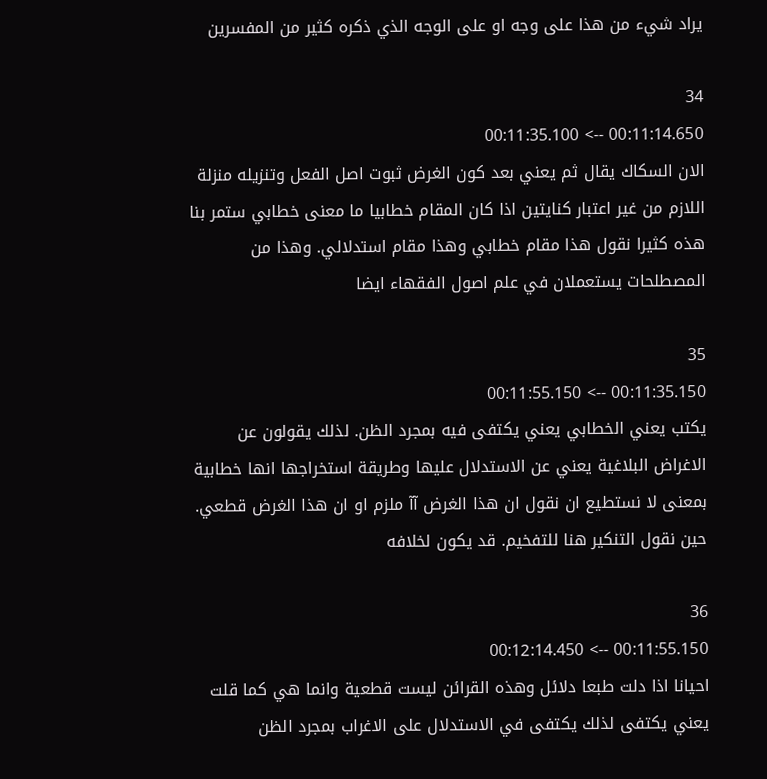يراد شيء من هذا على وجه او على الوجه الذي ذكره كثير من المفسرين

34
00:11:14.650 --> 00:11:35.100
الان السكاك يقال ثم يعني بعد كون الغرض ثبوت اصل الفعل وتنزيله منزلة اللازم من غير اعتبار كنايتين اذا كان المقام خطابيا ما معنى خطابي ستمر بنا هذه كثيرا نقول هذا مقام خطابي وهذا مقام استدلالي. وهذا من المصطلحات يستعملان في علم اصول الفقهاء ايضا

35
00:11:35.150 --> 00:11:55.150
يكتب يعني الخطابي يعني يكتفى فيه بمجرد الظن. لذلك يقولون عن الاغراض البلاغية يعني عن الاستدلال عليها وطريقة استخراجها انها خطابية بمعنى لا نستطيع ان نقول ان هذا الغرض آآ ملزم او ان هذا الغرض قطعي. حين نقول التنكير هنا للتفخيم. قد يكون لخلافه

36
00:11:55.150 --> 00:12:14.450
احيانا اذا دلت طبعا دلائل وهذه القرائن ليست قطعية وانما هي كما قلت يعني يكتفى لذلك يكتفى في الاستدلال على الاغراب بمجرد الظن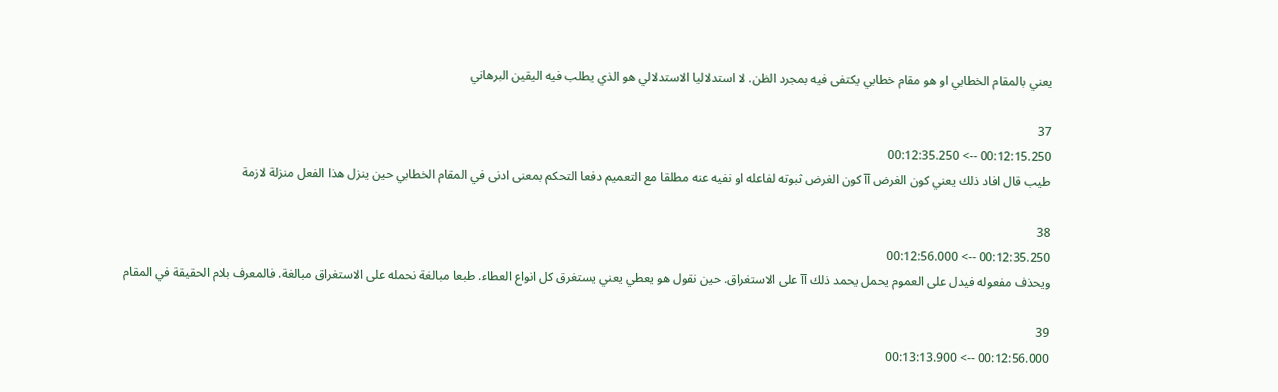يعني بالمقام الخطابي او هو مقام خطابي يكتفى فيه بمجرد الظن. لا استدلاليا الاستدلالي هو الذي يطلب فيه اليقين البرهاني

37
00:12:15.250 --> 00:12:35.250
طيب قال افاد ذلك يعني كون الغرض آآ كون الغرض ثبوته لفاعله او نفيه عنه مطلقا مع التعميم دفعا التحكم بمعنى ادنى في المقام الخطابي حين ينزل هذا الفعل منزلة لازمة

38
00:12:35.250 --> 00:12:56.000
ويحذف مفعوله فيدل على العموم يحمل يحمد ذلك آآ على الاستغراق. حين نقول هو يعطي يعني يستغرق كل انواع العطاء. طبعا مبالغة نحمله على الاستغراق مبالغة. فالمعرف بلام الحقيقة في المقام

39
00:12:56.000 --> 00:13:13.900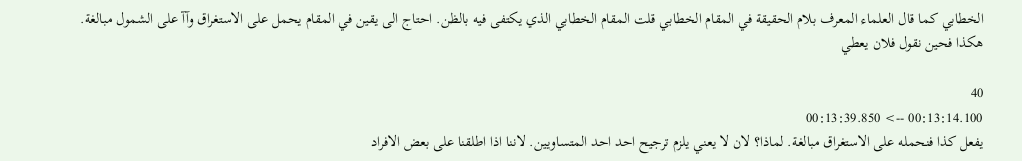الخطابي كما قال العلماء المعرف بلام الحقيقة في المقام الخطابي قلت المقام الخطابي الذي يكتفى فيه بالظن. احتاج الى يقين في المقام يحمل على الاستغراق وآآ على الشمول مبالغة. هكذا فحين نقول فلان يعطي

40
00:13:14.100 --> 00:13:39.850
يفعل كذا فنحمله على الاستغراق مبالغة. لماذا؟ لان لا يعني يلزم ترجيح احد احد المتساويين. لاننا اذا اطلقنا على بعض الافراد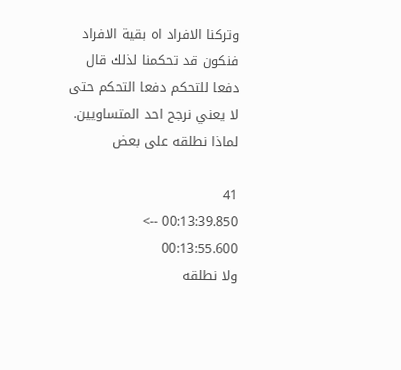وتركنا الافراد اه بقية الافراد فنكون قد تحكمنا لذلك قال دفعا للتحكم دفعا التحكم حتى لا يعني نرجح احد المتساويين. لماذا نطلقه على بعض

41
00:13:39.850 --> 00:13:55.600
ولا نطلقه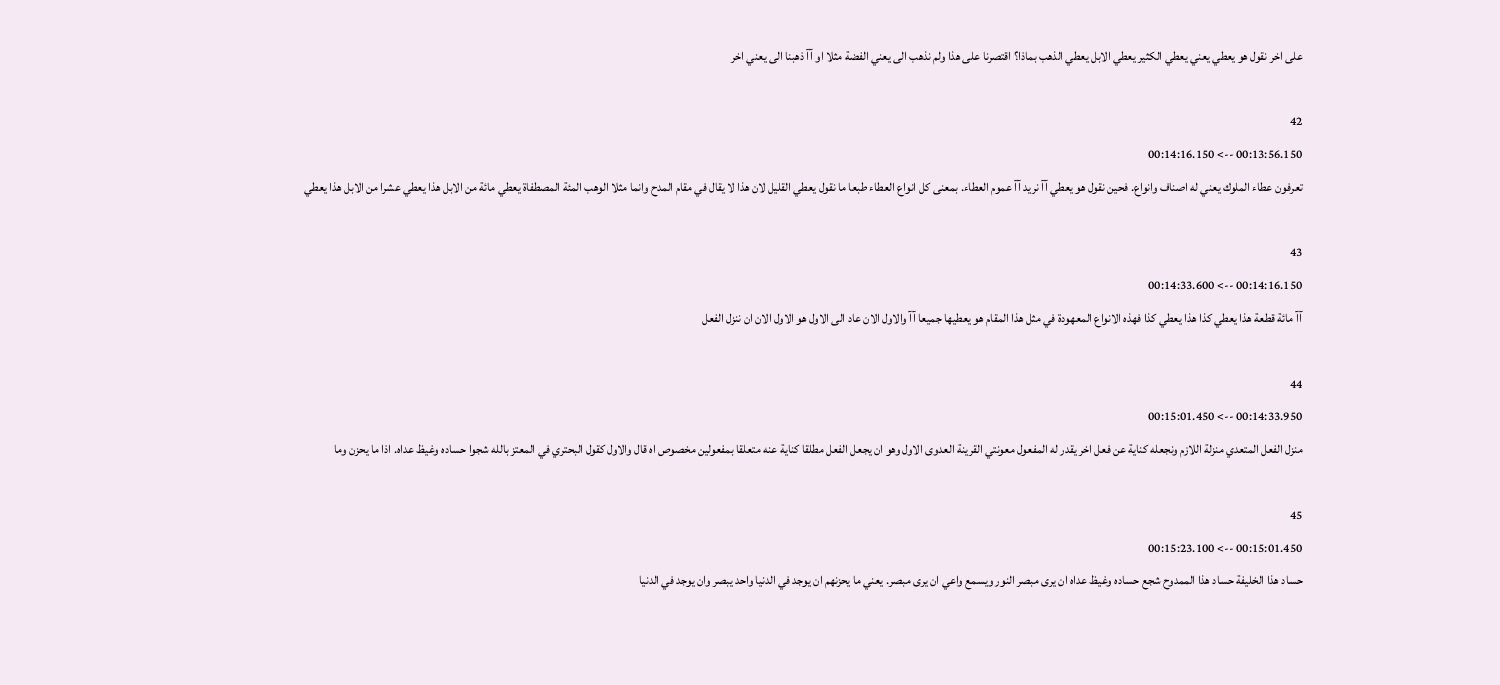على اخر نقول هو يعطي يعني يعطي الكثير يعطي الابل يعطي الذهب بماذا؟ اقتصرنا على هذا ولم نذهب الى يعني الفضة مثلا او آآ ذهبنا الى يعني اخر

42
00:13:56.150 --> 00:14:16.150
تعرفون عطاء الملوك يعني له اصناف وانواع. فحين نقول هو يعطي آآ نريد آآ عموم العطاء. بمعنى كل انواع العطاء طبعا ما نقول يعطي القليل لان هذا لا يقال في مقام المدح وانما مثلا الوهب المئة المصطفاة يعطي مائة من الابل هذا يعطي عشرا من الابل هذا يعطي

43
00:14:16.150 --> 00:14:33.600
آآ مائة قطعة هذا يعطي كذا هذا يعطي كذا فهذه الانواع المعهودة في مثل هذا المقام هو يعطيها جميعا آآ والاول الان عاد الى الاول هو الاول الان ان ننزل الفعل

44
00:14:33.950 --> 00:15:01.450
منزل الفعل المتعدي منزلة اللازم ونجعله كناية عن فعل اخر يقدر له المفعول معونتي القرينة العدوى الاول وهو ان يجعل الفعل مطلقا كناية عنه متعلقا بمفعولين مخصوص اه قال والاول كقول البحتري في المعتز بالله شجوا حساده وغيظ عداه. اذا ما يحزن وما

45
00:15:01.450 --> 00:15:23.100
حساد هذا الخليفة حساد هذا الممدوح شجع حساده وغيظ عداه ان يرى مبصر النور ويسمع واعي ان يرى مبصر. يعني ما يحزنهم ان يوجد في الدنيا واحد يبصر وان يوجد في الدنيا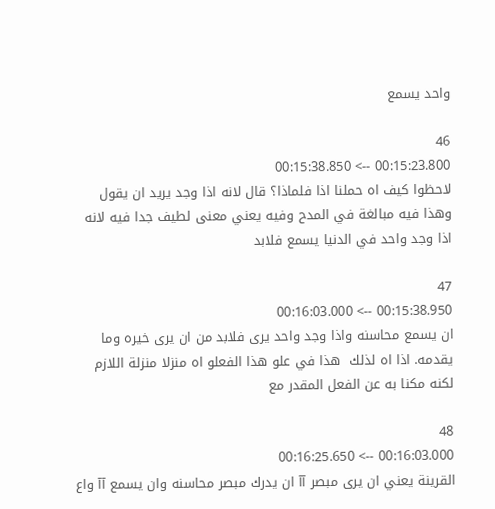واحد يسمع

46
00:15:23.800 --> 00:15:38.850
لاحظوا كيف اه حملنا اذا فلماذا؟ قال لانه اذا وجد يريد ان يقول وهذا فيه مبالغة في المدح وفيه يعني معنى لطيف جدا فيه لانه اذا وجد واحد في الدنيا يسمع فلابد

47
00:15:38.950 --> 00:16:03.000
ان يسمع محاسنه واذا وجد واحد يرى فلابد من ان يرى خيره وما يقدمه. اذا اه لذلك  هذا في علو هذا الفعلو اه منزلا منزلة اللازم لكنه مكنا به عن الفعل المقدر مع

48
00:16:03.000 --> 00:16:25.650
القرينة يعني ان يرى مبصر آآ ان يدرك مبصر محاسنه وان يسمع آآ واع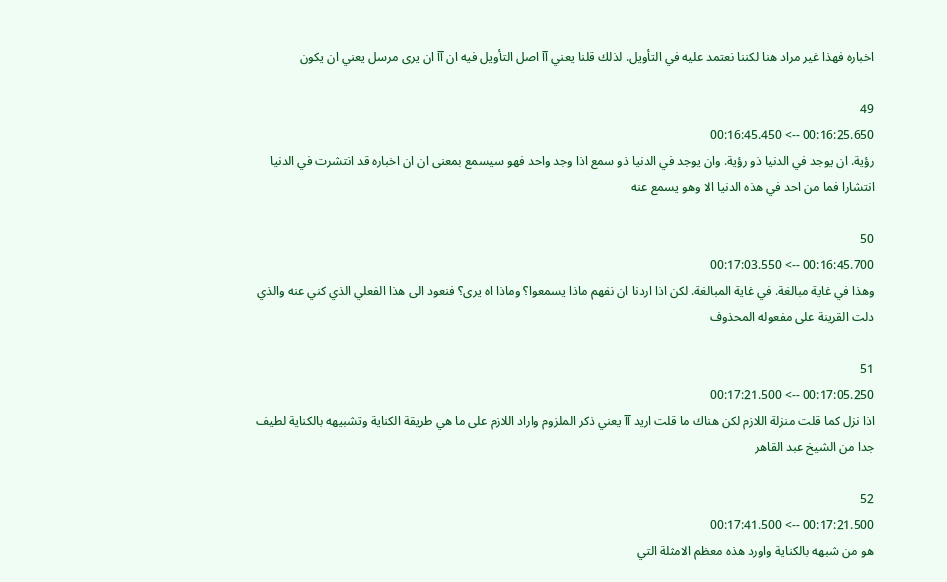اخباره فهذا غير مراد هنا لكننا نعتمد عليه في التأويل. لذلك قلنا يعني آآ اصل التأويل فيه ان آآ ان يرى مرسل يعني ان يكون

49
00:16:25.650 --> 00:16:45.450
رؤية. ان يوجد في الدنيا ذو رؤية. وان يوجد في الدنيا ذو سمع اذا وجد واحد فهو سيسمع بمعنى ان ان اخباره قد انتشرت في الدنيا انتشارا فما من احد في هذه الدنيا الا وهو يسمع عنه

50
00:16:45.700 --> 00:17:03.550
وهذا في غاية مبالغة. في غاية المبالغة. لكن اذا اردنا ان نفهم ماذا يسمعوا؟ وماذا اه يرى؟ فنعود الى هذا الفعلي الذي كني عنه والذي دلت القرينة على مفعوله المحذوف

51
00:17:05.250 --> 00:17:21.500
اذا نزل كما قلت منزلة اللازم لكن هناك ما قلت اريد آآ يعني ذكر الملزوم واراد اللازم على ما هي طريقة الكناية وتشبيهه بالكناية لطيف جدا من الشيخ عبد القاهر

52
00:17:21.500 --> 00:17:41.500
هو من شبهه بالكناية واورد هذه معظم الامثلة التي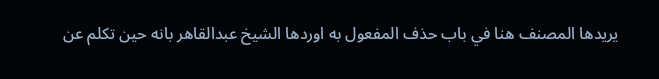يريدها المصنف هنا في باب حذف المفعول به اوردها الشيخ عبدالقاهر بانه حين تكلم عن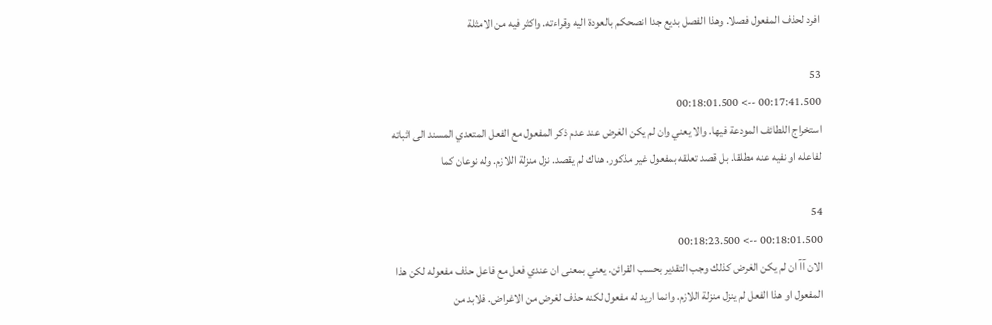افرد لحذف المفعول فصلا. وهذا الفصل بديع جدا انصحكم بالعودة اليه وقراءته. واكثر فيه من الامثلة

53
00:17:41.500 --> 00:18:01.500
استخراج اللطائف المودعة فيها. والا يعني وان لم يكن الغرض عند عدم ذكر المفعول مع الفعل المتعدي المسند الى اثباته لفاعله او نفيه عنه مطلقا. بل قصد تعلقه بمفعول غير مذكور. هناك لم يقصد. نزل منزلة اللازم. وله نوعان كما

54
00:18:01.500 --> 00:18:23.500
الان آآ ان لم يكن الغرض كذلك وجب التقدير بحسب القرائن. يعني بمعنى ان عندي فعل مع فاعل حذف مفعوله لكن هذا المفعول او هذا الفعل لم ينزل منزلة اللازم. وانما اريد له مفعول لكنه حذف لغرض من الاغراض. فلابد من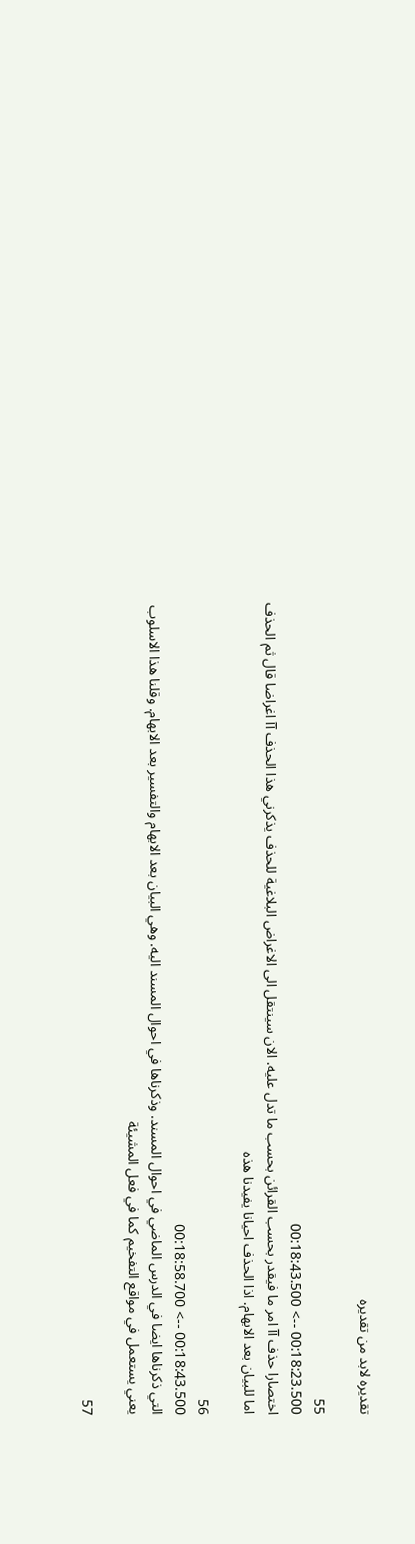تقديره لابد من تقديره

55
00:18:23.500 --> 00:18:43.500
اختصارا حذف آآ امر ما فيقدر بحسب القرائن بحسب ما تدل عليه. الان سينتقل الى الاغراض البلاغية للحذف يذكرني هذا الحذف آآ اغراضا قال ثم الحذف اما للبيان بعد الابهام. اذا الحذف احيانا يفيدنا هذه

56
00:18:43.500 --> 00:18:58.700
التي ذكرناها ايضا في الدرس الماضي في احوال المسند. وذكرناها في احوال المسند اليه. وهي البيان بعد الابهام والتفسير بعد الابهام. وقلنا هذا الاسلوب يعني يستعمل في مواقع التفخيم كما في فعل المشيئة

57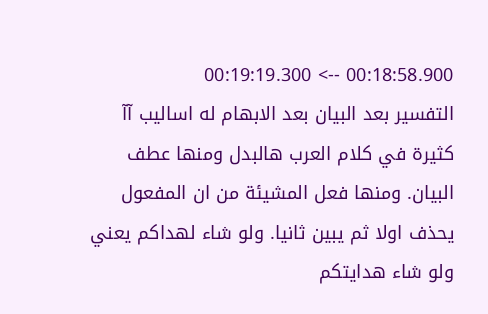00:18:58.900 --> 00:19:19.300
التفسير بعد البيان بعد الابهام له اساليب آآ كثيرة في كلام العرب هالبدل ومنها عطف البيان. ومنها فعل المشيئة من ان المفعول يحذف اولا ثم يبين ثانيا. ولو شاء لهداكم يعني ولو شاء هدايتكم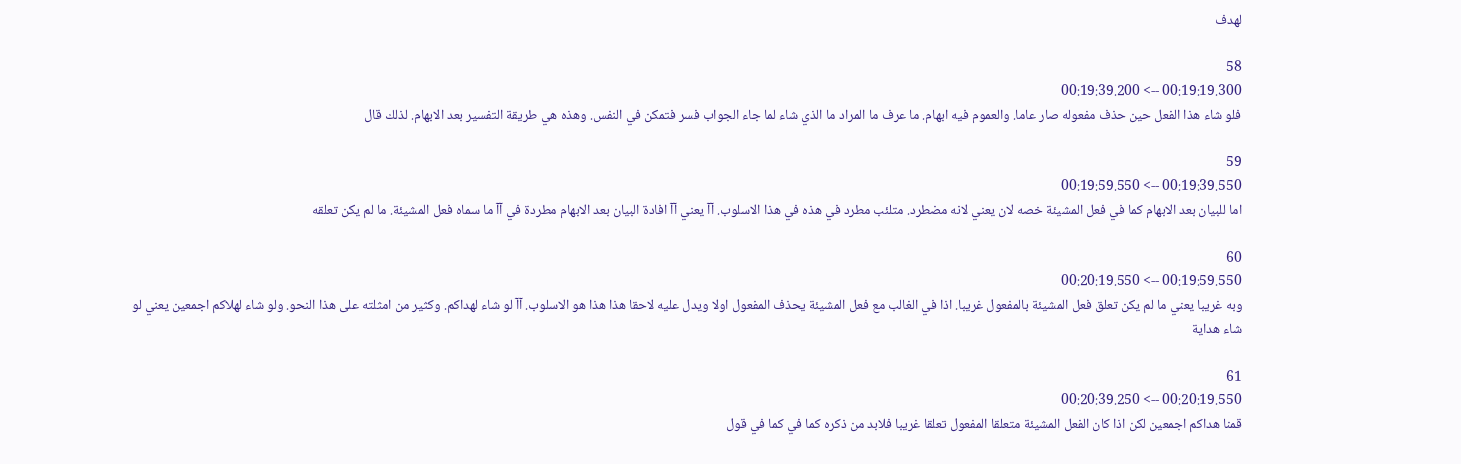لهدف

58
00:19:19.300 --> 00:19:39.200
فلو شاء هذا الفعل حين حذف مفعوله صار عاما. والعموم فيه ابهام. ما عرف ما المراد ما الذي شاء لما جاء الجواب فسر فتمكن في النفس. وهذه هي طريقة التفسير بعد الابهام. لذلك قال

59
00:19:39.550 --> 00:19:59.550
اما للبيان بعد الابهام كما في فعل المشيئة خصه لان يعني لانه مضطرد. متلئب مطرد في هذه في هذا الاسلوب. آآ يعني آآ افادة البيان بعد الابهام مطردة في آآ ما سماه فعل المشيئة. ما لم يكن تعلقه

60
00:19:59.550 --> 00:20:19.550
وبه غريبا يعني ما لم يكن تعلق فعل المشيئة بالمفعول غريبا. اذا في الغالب مع فعل المشيئة يحذف المفعول اولا ويدل عليه لاحقا هذا هذا هو الاسلوب. آآ لو شاء لهداكم. وكثير من امثلته على هذا النحو. ولو شاء لهلاكم اجمعين يعني لو شاء هداية

61
00:20:19.550 --> 00:20:39.250
قمنا هداكم اجمعين لكن اذا كان الفعل المشيئة متعلقا المفعول تعلقا غريبا فلابد من ذكره كما في كما في قول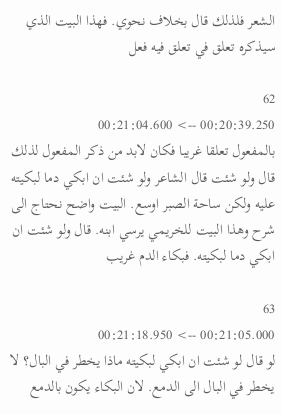الشعر فلذلك قال بخلاف نحوي. فهذا البيت الذي سيذكره تعلق في تعلق فيه فعل

62
00:20:39.250 --> 00:21:04.600
بالمفعول تعلقا غريبا فكان لابد من ذكر المفعول لذلك قال ولو شئت قال الشاعر ولو شئت ان ابكي دما لبكيته عليه ولكن ساحة الصبر اوسع. البيت واضح نحتاج الى شرح وهذا البيت للخريمي يرسي ابنه. قال ولو شئت ان ابكي دما لبكيته. فبكاء الدم غريب

63
00:21:05.000 --> 00:21:18.950
لو قال لو شئت ان ابكي لبكيته ماذا يخطر في البال؟ لا يخطر في البال الى الدمع. لان البكاء يكون بالدمع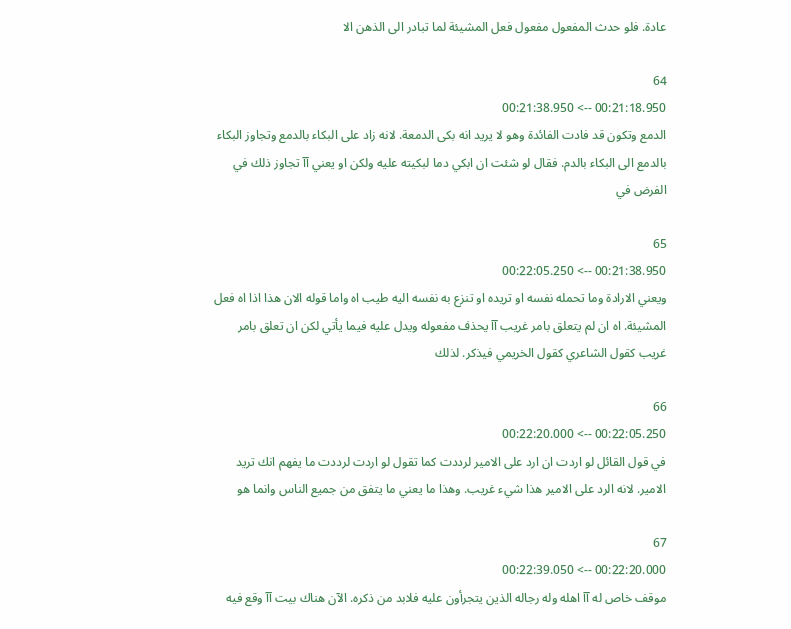عادة. فلو حدث المفعول مفعول فعل المشيئة لما تبادر الى الذهن الا

64
00:21:18.950 --> 00:21:38.950
الدمع وتكون قد فادت الفائدة وهو لا يريد انه بكى الدمعة. لانه زاد على البكاء بالدمع وتجاوز البكاء بالدمع الى البكاء بالدم. فقال لو شئت ان ابكي دما لبكيته عليه ولكن او يعني آآ تجاوز ذلك في الفرض في

65
00:21:38.950 --> 00:22:05.250
ويعني الارادة وما تحمله نفسه او تريده او تنزع به نفسه اليه طيب اه واما قوله الان هذا اذا اه فعل المشيئة. اه ان لم يتعلق بامر غريب آآ يحذف مفعوله ويدل عليه فيما يأتي لكن ان تعلق بامر غريب كقول الشاعري كقول الخريمي فيذكر. لذلك

66
00:22:05.250 --> 00:22:20.000
في قول القائل لو اردت ان ارد على الامير لرددت كما تقول لو اردت لرددت ما يفهم انك تريد الامير. لانه الرد على الامير هذا شيء غريب. وهذا ما يعني ما يتفق من جميع الناس وانما هو

67
00:22:20.000 --> 00:22:39.050
موقف خاص له آآ اهله وله رجاله الذين يتجرأون عليه فلابد من ذكره. الآن هناك بيت آآ وقع فيه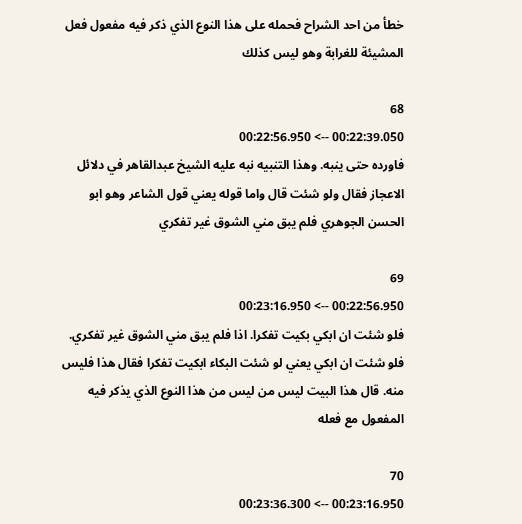خطأ من احد الشراح فحمله على هذا النوع الذي ذكر فيه مفعول فعل المشيئة للغرابة وهو ليس كذلك

68
00:22:39.050 --> 00:22:56.950
فاورده حتى ينبه. وهذا التنبيه نبه عليه الشيخ عبدالقاهر في دلائل الاعجاز فقال ولو شئت قال واما قوله يعني قول الشاعر وهو ابو الحسن الجوهري فلم يبق مني الشوق غير تفكري

69
00:22:56.950 --> 00:23:16.950
فلو شئت ان ابكي بكيت تفكرا. اذا فلم يبق مني الشوق غير تفكري. فلو شئت ان ابكي يعني لو شئت البكاء ابكيت تفكرا فقال هذا فليس منه. قال هذا البيت ليس من ليس من هذا النوع الذي يذكر فيه المفعول مع فعله

70
00:23:16.950 --> 00:23:36.300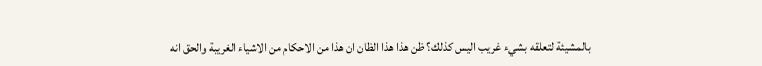بالمشيئة لتعلقه بشيء غريب اليس كذلك؟ ظن هذا هذا الظان ان هذا من الاحكام من الاشياء الغريبة والحق انه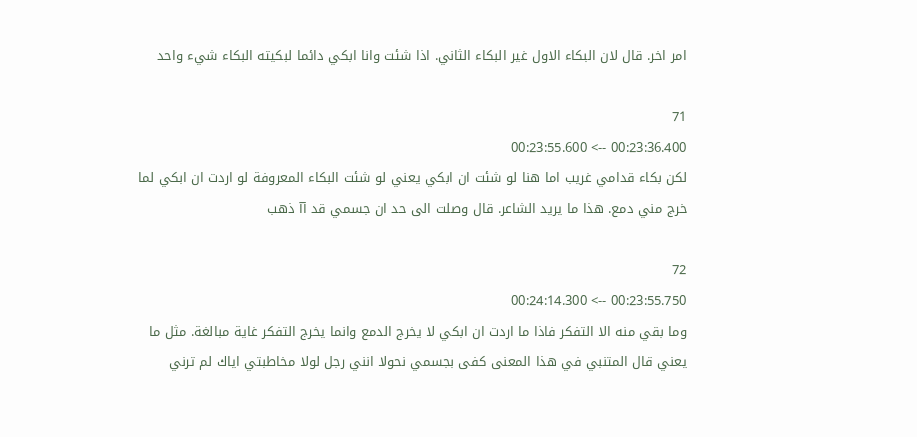امر اخر. قال لان البكاء الاول غير البكاء الثاني. اذا شئت وانا ابكي دائما لبكيته البكاء شيء واحد

71
00:23:36.400 --> 00:23:55.600
لكن بكاء قدامي غريب اما هنا لو شئت ان ابكي يعني لو شئت البكاء المعروفة لو اردت ان ابكي لما خرج مني دمع. هذا ما يريد الشاعر. قال وصلت الى حد ان جسمي قد آآ ذهب

72
00:23:55.750 --> 00:24:14.300
وما بقي منه الا التفكر فاذا ما اردت ان ابكي لا يخرج الدمع وانما يخرج التفكر غاية مبالغة. مثل ما يعني قال المتنبي في هذا المعنى كفى بجسمي نحولا انني رجل لولا مخاطبتي اياك لم ترني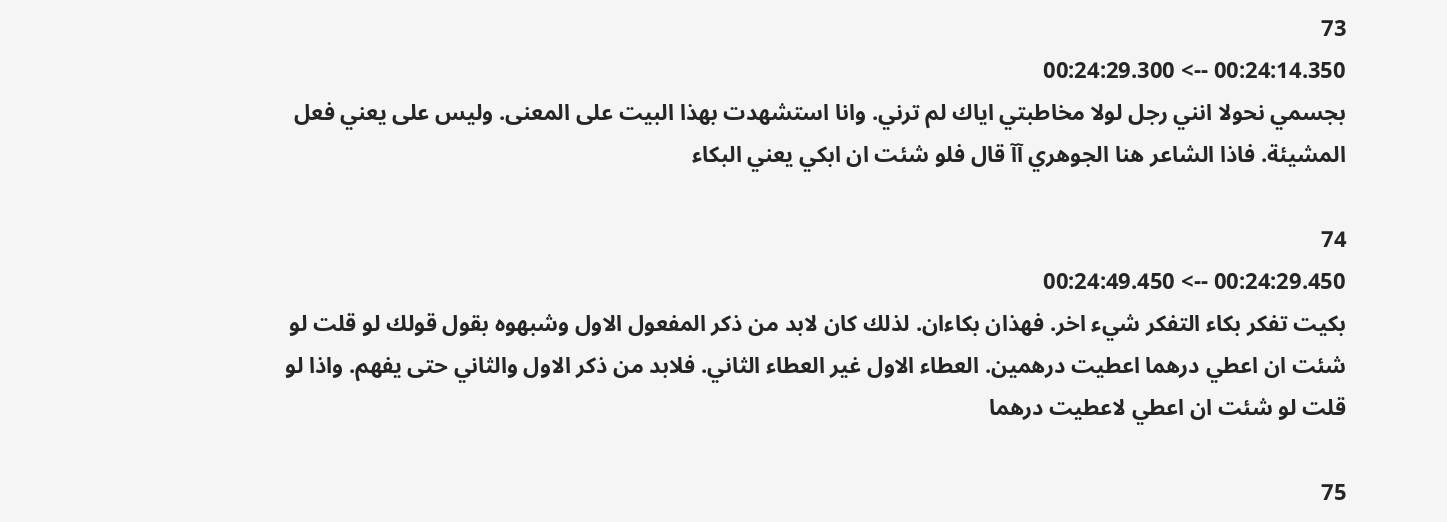73
00:24:14.350 --> 00:24:29.300
بجسمي نحولا انني رجل لولا مخاطبتي اياك لم ترني. وانا استشهدت بهذا البيت على المعنى. وليس على يعني فعل المشيئة. فاذا الشاعر هنا الجوهري آآ قال فلو شئت ان ابكي يعني البكاء

74
00:24:29.450 --> 00:24:49.450
بكيت تفكر بكاء التفكر شيء اخر. فهذان بكاءان. لذلك كان لابد من ذكر المفعول الاول وشبهوه بقول قولك لو قلت لو شئت ان اعطي درهما اعطيت درهمين. العطاء الاول غير العطاء الثاني. فلابد من ذكر الاول والثاني حتى يفهم. واذا لو قلت لو شئت ان اعطي لاعطيت درهما

75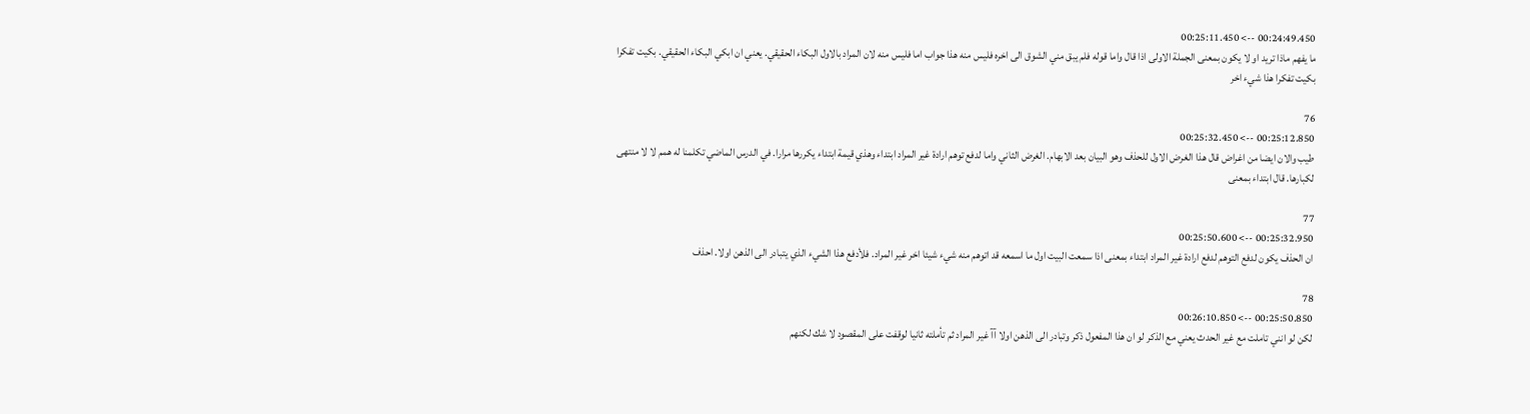00:24:49.450 --> 00:25:11.450
ما يفهم ماذا تريد او لا يكون بمعنى الجملة الاولى اذا قال واما قوله فلم يبق مني الشوق الى اخره فليس منه هذا جواب اما فليس منه لان المراد بالاول البكاء الحقيقي. يعني ان ابكي البكاء الحقيقي. بكيت تفكرا بكيت تفكرا هذا شيء اخر

76
00:25:12.850 --> 00:25:32.450
طيب والان ايضا من اغراض قال هذا الغرض الاول للحذف وهو البيان بعد الابهام. الغرض الثاني واما لدفع توهم ارادة غير المراد ابتداء وهذي قيمة ابتداء يكررها مرارا. في الدرس الماضي تكلمنا له همم لا لا منتهى لكبارها. قال ابتداء بمعنى

77
00:25:32.950 --> 00:25:50.600
ان الحذف يكون لدفع التوهم لدفع ارادة غير المراد ابتداء بمعنى اذا سمعت البيت اول ما اسمعه قد اتوهم منه شيء شيئا اخر غير المراد. فلأدفع هذا الشيء الذي يتبادر الى الذهن اولا. احذف

78
00:25:50.850 --> 00:26:10.850
لكن لو انني تاملت مع غير الحدث يعني مع الذكر لو ان هذا المفعول ذكر وتبادر الى الذهن اولا آآ غير المراد ثم تأملته ثانيا لوقفت على المقصود لا شك لكنهم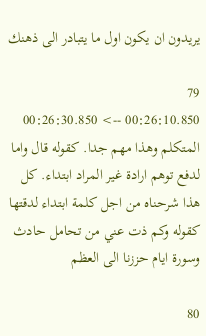يريدون ان يكون اول ما يتبادر الى ذهنك

79
00:26:10.850 --> 00:26:30.850
المتكلم وهذا مهم جدا. كقوله قال واما لدفع توهم ارادة غير المراد ابتداء. كل هذا شرحناه من اجل كلمة ابتداء لدقتها كقوله وكم ذت عني من تحامل حادث وسورة ايام حززنا الى العظم

80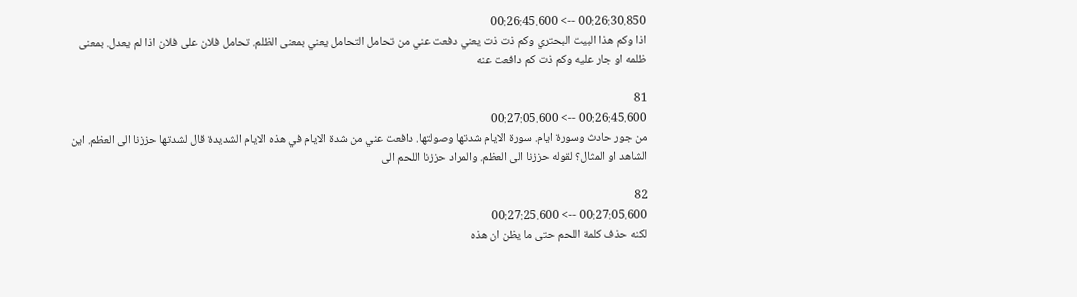00:26:30.850 --> 00:26:45.600
اذا وكم هذا البيت البحتري وكم ذت ذت يعني دفعت عني من تحامل التحامل يعني بمعنى الظلم. تحامل فلان على فلان اذا لم يعدل. بمعنى ظلمه او جار عليه وكم ذت كم دافعت عنه

81
00:26:45.600 --> 00:27:05.600
من جور حادث وسورة ايام. سورة الايام شدتها وصولتها. دافعت عني من شدة الايام في هذه الايام الشديدة قال لشدتها حززنا الى العظم. اين الشاهد او المثال؟ لقوله حززنا الى العظم. والمراد حززنا اللحم الى

82
00:27:05.600 --> 00:27:25.600
لكنه حذف كلمة اللحم حتى ما يظن ان هذه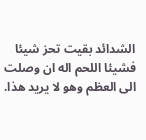الشدائد بقيت تحز شيئا فشيئا اللحم اله ان وصلت الى العظم وهو لا يريد هذا.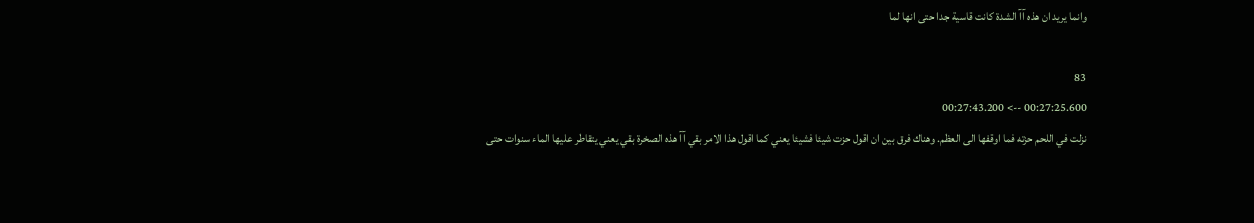وانما يريد ان هذه آآ الشدة كانت قاسية جدا حتى انها لما

83
00:27:25.600 --> 00:27:43.200
نزلت في اللحم حزته فما اوقفها الى العظم. وهناك فرق بين ان اقول حزت شيئا فشيئا يعني كما اقول هذا الامر بقي آآ هذه الصخرة بقي يعني يتقاطر عليها الماء سنوات حتى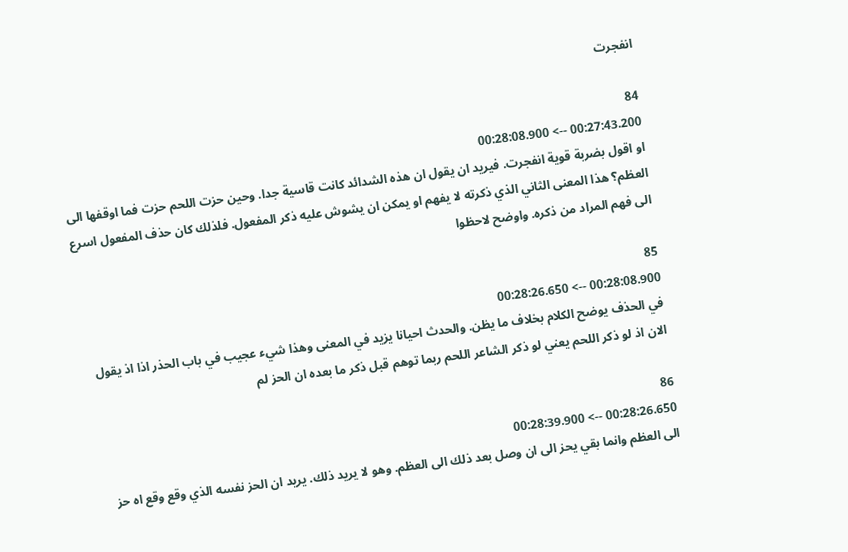انفجرت

84
00:27:43.200 --> 00:28:08.900
او اقول بضربة قوية انفجرت. فيريد ان يقول ان هذه الشدائد كانت قاسية جدا. وحين حزت اللحم حزت فما اوقفها الى العظم؟ هذا المعنى الثاني الذي ذكرته لا يفهم او يمكن ان يشوش عليه ذكر المفعول. فلذلك كان حذف المفعول اسرع الى فهم المراد من ذكره. واوضح لاحظوا

85
00:28:08.900 --> 00:28:26.650
في الحذف يوضح الكلام بخلاف ما يظن. والحدث احيانا يزيد في المعنى وهذا شيء عجيب في باب الحذر اذا اذ يقول الان اذ لو ذكر اللحم يعني لو ذكر الشاعر اللحم ربما توهم قبل ذكر ما بعده ان الحز لم

86
00:28:26.650 --> 00:28:39.900
الى العظم وانما بقي يحز الى ان وصل بعد ذلك الى العظم. وهو لا يريد ذلك. يريد ان الحز نفسه الذي وقع وقع اه حز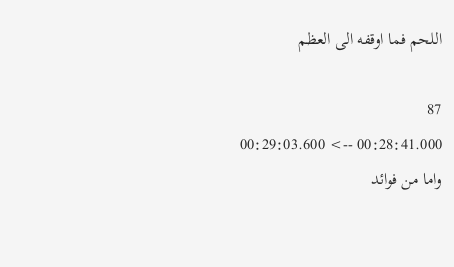اللحم فما اوقفه الى العظم

87
00:28:41.000 --> 00:29:03.600
واما من فوائد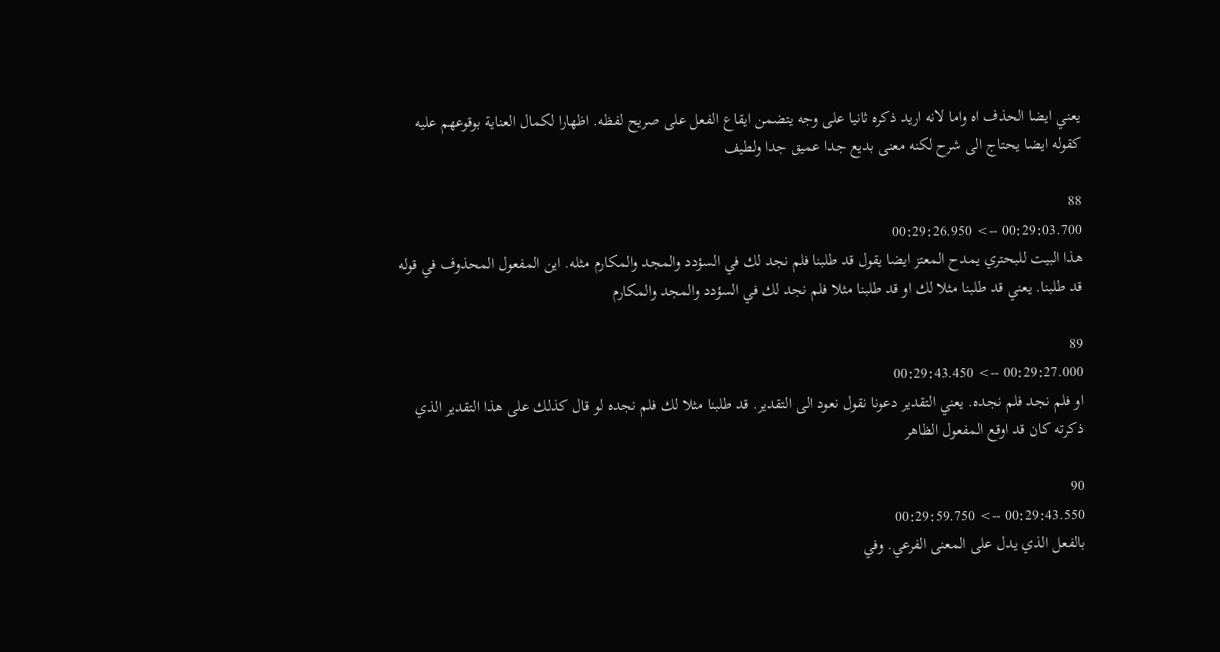يعني ايضا الحذف اه واما لانه اريد ذكره ثانيا على وجه يتضمن ايقاع الفعل على صريح لفظه. اظهارا لكمال العناية بوقوعهم عليه كقوله ايضا يحتاج الى شرح لكنه معنى بديع جدا عميق جدا ولطيف

88
00:29:03.700 --> 00:29:26.950
هذا البيت للبحتري يمدح المعتز ايضا يقول قد طلبنا فلم نجد لك في السؤدد والمجد والمكارم مثله. اين المفعول المحذوف في قوله قد طلبنا. يعني قد طلبنا مثلا لك او قد طلبنا مثلا فلم نجد لك في السؤدد والمجد والمكارم

89
00:29:27.000 --> 00:29:43.450
او فلم نجد فلم نجده. يعني التقدير دعونا نقول نعود الى التقدير. قد طلبنا مثلا لك فلم نجده لو قال كذلك على هذا التقدير الذي ذكرته كان قد اوقع المفعول الظاهر

90
00:29:43.550 --> 00:29:59.750
بالفعل الذي يدل على المعنى الفرعي. وفي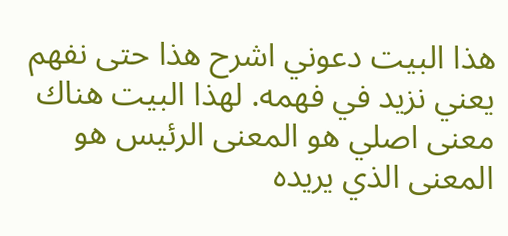هذا البيت دعوني اشرح هذا حتى نفهم يعني نزيد في فهمه. لهذا البيت هناك معنى اصلي هو المعنى الرئيس هو المعنى الذي يريده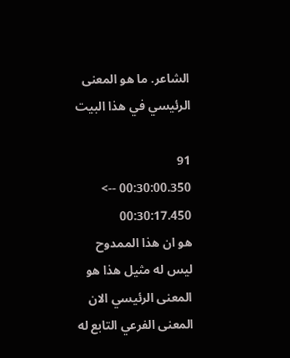الشاعر. ما هو المعنى الرئيسي في هذا البيت

91
00:30:00.350 --> 00:30:17.450
هو ان هذا الممدوح ليس له مثيل هذا هو المعنى الرئيسي الان المعنى الفرعي التابع له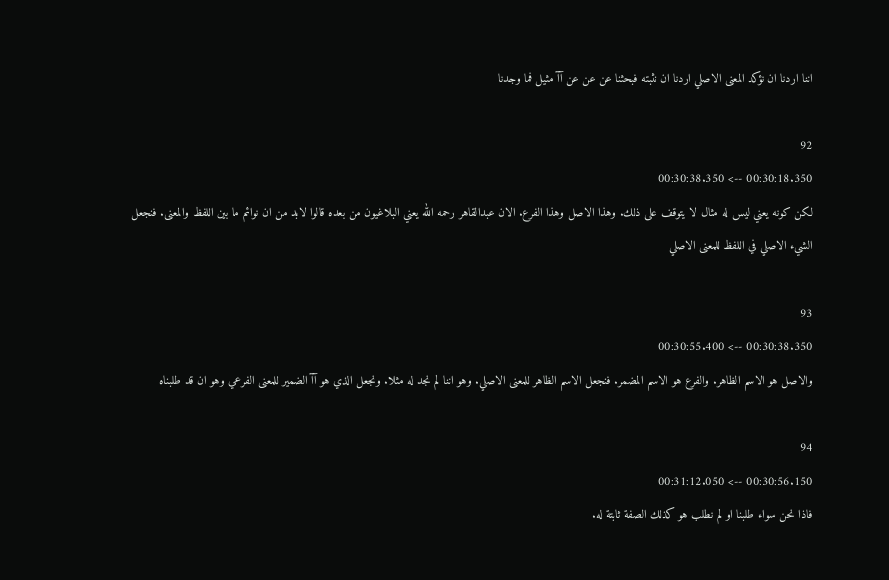اننا اردنا ان نؤكد المعنى الاصلي اردنا ان نثبته فبحثنا عن عن عن آآ مثيل فما وجدنا

92
00:30:18.350 --> 00:30:38.350
لكن كونه يعني ليس له مثال لا يتوقف على ذلك. وهذا الاصل وهذا الفرع. الان عبدالقاهر رحمه الله يعني البلاغيون من بعده قالوا لابد من ان نوائم ما بين اللفظ والمعنى. فنجعل الشيء الاصلي في اللفظ للمعنى الاصلي

93
00:30:38.350 --> 00:30:55.400
والاصل هو الاسم الظاهر. والفرع هو الاسم المضمر. فنجعل الاسم الظاهر للمعنى الاصلي. وهو اننا لم نجد له مثلا. ونجعل الذي هو آآ الضمير للمعنى الفرعي وهو ان قد طلبناه

94
00:30:56.150 --> 00:31:12.050
فاذا نحن سواء طلبنا او لم نطلب هو كذلك الصفة ثابتة له.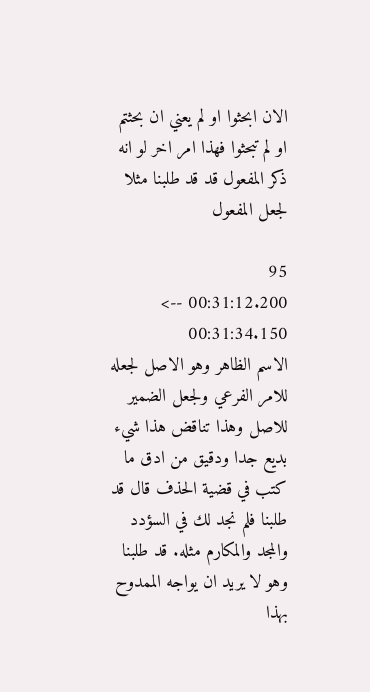الان ابحثوا او لم يعني ان بحثتم او لم تبحثوا فهذا امر اخر لو انه ذكر المفعول قد قد طلبنا مثلا لجعل المفعول

95
00:31:12.200 --> 00:31:34.150
الاسم الظاهر وهو الاصل لجعله للامر الفرعي ولجعل الضمير للاصل وهذا تناقض هذا شيء بديع جدا ودقيق من ادق ما كتب في قضية الحذف قال قد طلبنا فلم نجد لك في السؤدد والمجد والمكارم مثله. قد طلبنا وهو لا يريد ان يواجه الممدوح بهذا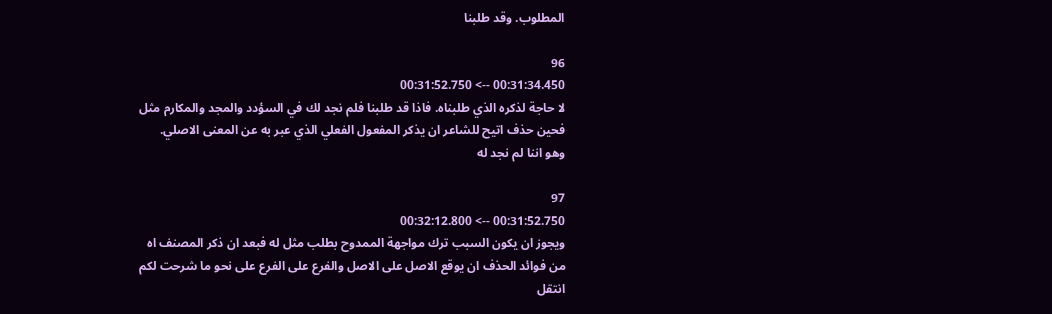المطلوب. وقد طلبنا

96
00:31:34.450 --> 00:31:52.750
لا حاجة لذكره الذي طلبناه. فاذا قد طلبنا فلم نجد لك في السؤدد والمجد والمكارم مثل فحين حذف اتيح للشاعر ان يذكر المفعول الفعلي الذي عبر به عن المعنى الاصلي. وهو اننا لم نجد له

97
00:31:52.750 --> 00:32:12.800
ويجوز ان يكون السبب ترك مواجهة الممدوح بطلب مثل له فبعد ان ذكر المصنف اه من فوائد الحذف ان يوقع الاصل على الاصل والفرع على الفرع على نحو ما شرحت لكم انتقل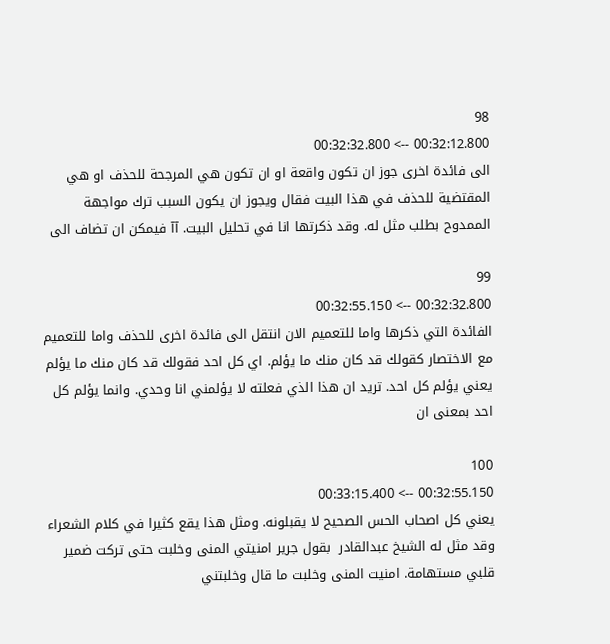98
00:32:12.800 --> 00:32:32.800
الى فائدة اخرى جوز ان تكون واقعة او ان تكون هي المرجحة للحذف او هي المقتضية للحذف في هذا البيت فقال ويجوز ان يكون السبب ترك مواجهة الممدوح بطلب مثل له. وقد ذكرتها انا في تحليل البيت. آآ فيمكن ان تضاف الى

99
00:32:32.800 --> 00:32:55.150
الفائدة التي ذكرها واما للتعميم الان انتقل الى فائدة اخرى للحذف واما للتعميم مع الاختصار كقولك قد كان منك ما يؤلم. اي كل احد فقولك قد كان منك ما يؤلم يعني يؤلم كل احد. تريد ان هذا الذي فعلته لا يؤلمني انا وحدي. وانما يؤلم كل احد بمعنى ان

100
00:32:55.150 --> 00:33:15.400
يعني كل اصحاب الحس الصحيح لا يقبلونه. ومثل هذا يقع كثيرا في كلام الشعراء وقد مثل له الشيخ عبدالقادر  بقول جرير امنيتي المنى وخلبت حتى تركت ضمير قلبي مستهامة. امنيت المنى وخلبت ما قال وخلبتني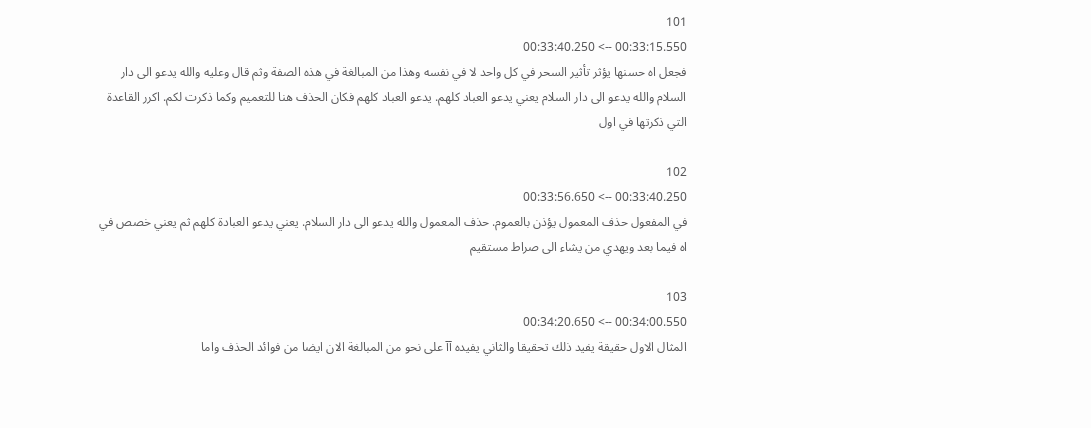101
00:33:15.550 --> 00:33:40.250
فجعل اه حسنها يؤثر تأثير السحر في كل واحد لا في نفسه وهذا من المبالغة في هذه الصفة وثم قال وعليه والله يدعو الى دار السلام والله يدعو الى دار السلام يعني يدعو العباد كلهم. يدعو العباد كلهم فكان الحذف هنا للتعميم وكما ذكرت لكم. اكرر القاعدة التي ذكرتها في اول

102
00:33:40.250 --> 00:33:56.650
في المفعول حذف المعمول يؤذن بالعموم. حذف المعمول والله يدعو الى دار السلام. يعني يدعو العبادة كلهم ثم يعني خصص في اه فيما بعد ويهدي من يشاء الى صراط مستقيم

103
00:34:00.550 --> 00:34:20.650
المثال الاول حقيقة يفيد ذلك تحقيقا والثاني يفيده آآ على نحو من المبالغة الان ايضا من فوائد الحذف واما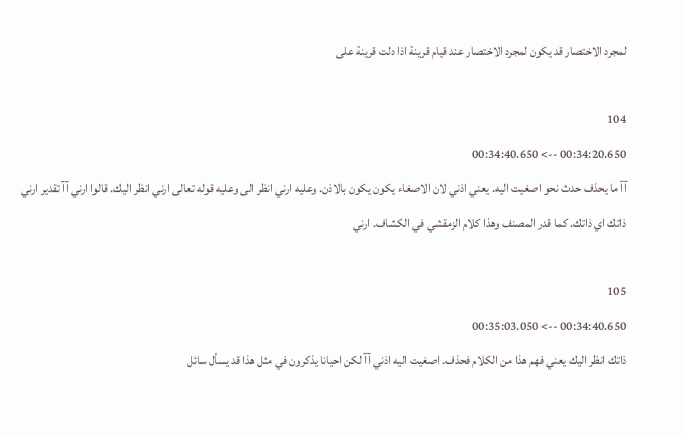لمجرد الاختصار قد يكون لمجرد الاختصار عند قيام قرينة اذا دلت قرينة على

104
00:34:20.650 --> 00:34:40.650
آآ ما يحذف حدث نحو اصغيت اليه. يعني اذني لان الاصغاء يكون يكون بالاذن. وعليه ارني انظر الى وعليه قوله تعالى ارني انظر اليك. قالوا ارني آآ تقدير ارني ذاتك اي ذاتك. كما قدر المصنف وهذا كلام الزمقشي في الكشاف. ارني

105
00:34:40.650 --> 00:35:03.050
ذاتك انظر اليك يعني فهم هذا من الكلام فحذف. اصغيت اليه اذني آآ لكن احيانا يذكرون في مثل هذا قد يسأل سائل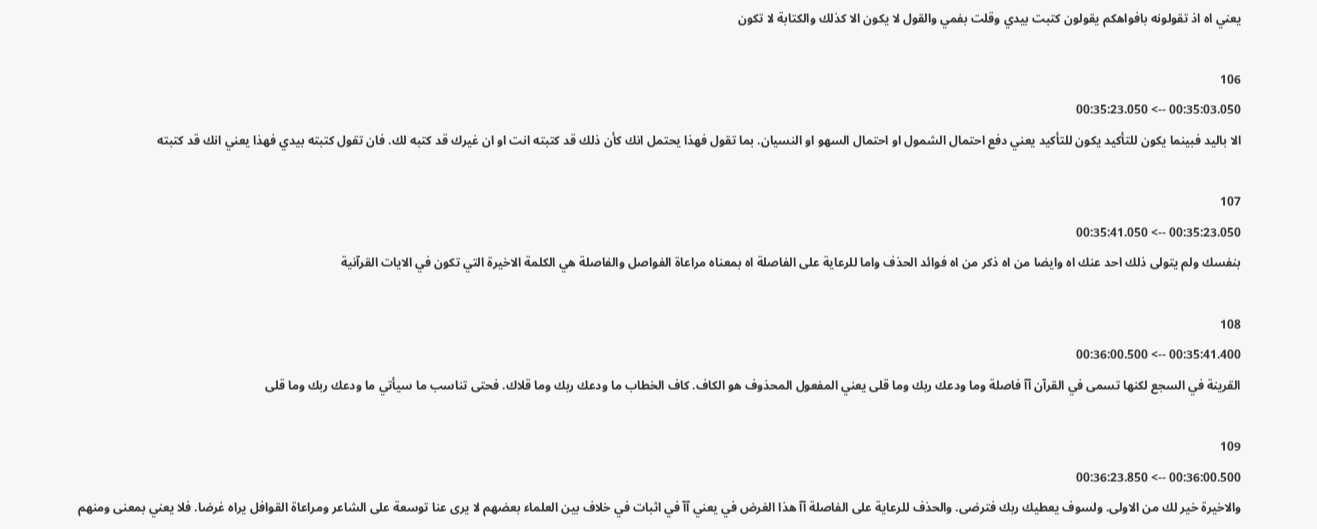يعني اه اذ تقولونه بافواهكم يقولون كتبت بيدي وقلت بفمي والقول لا يكون الا كذلك والكتابة لا تكون

106
00:35:03.050 --> 00:35:23.050
الا باليد فبينما يكون للتأكيد يكون للتأكيد يعني دفع احتمال الشمول او احتمال السهو او النسيان. بما تقول فهذا يحتمل انك كأن ذلك قد كتبته انت او ان غيرك قد كتبه لك. فان تقول كتبته بيدي فهذا يعني انك قد كتبته

107
00:35:23.050 --> 00:35:41.050
بنفسك ولم يتولى ذلك احد عنك اه وايضا من اه ذكر من اه فوائد الحذف واما للرعاية على الفاصلة اه بمعناه مراعاة الفواصل والفاصلة هي الكلمة الاخيرة التي تكون في الايات القرآنية

108
00:35:41.400 --> 00:36:00.500
القرينة في السجع لكنها تسمى في القرآن آآ فاصلة وما ودعك ربك وما قلى يعني المفعول المحذوف هو الكاف. كاف الخطاب ما ودعك ربك وما قلاك. فحتى تناسب ما سيأتي ما ودعك ربك وما قلى

109
00:36:00.500 --> 00:36:23.850
والاخيرة خير لك من الاولى. ولسوف يعطيك ربك فترضى. والحذف للرعاية على الفاصلة آآ هذا الغرض في يعني آآ في اثبات في خلاف بين العلماء بعضهم لا يرى عنا توسعة على الشاعر ومراعاة القوافل يراه غرضا. فلا يعني بمعنى ومنهم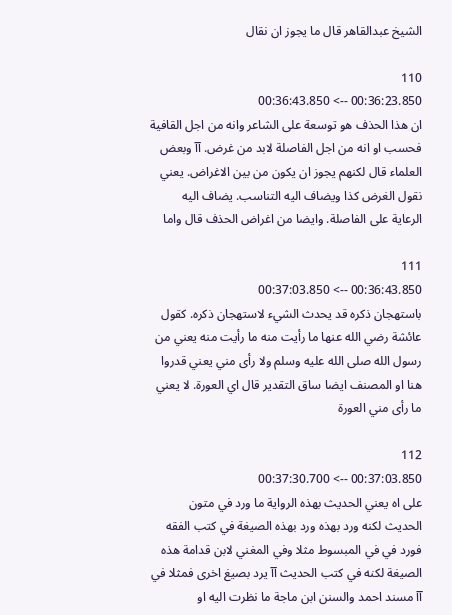الشيخ عبدالقاهر قال ما يجوز ان نقال

110
00:36:23.850 --> 00:36:43.850
ان هذا الحذف هو توسعة على الشاعر وانه من اجل القافية فحسب او انه من اجل الفاصلة لابد من غرض. آآ وبعض العلماء قال لكنهم يجوز ان يكون من بين الاغراض. يعني نقول الغرض كذا ويضاف اليه التناسب. يضاف اليه الرعاية على الفاصلة. وايضا من اغراض الحذف قال واما

111
00:36:43.850 --> 00:37:03.850
باستهجان ذكره قد يحدث الشيء لاستهجان ذكره. كقول عائشة رضي الله عنها ما رأيت منه ما رأيت منه يعني من رسول الله صلى الله عليه وسلم ولا رأى مني يعني قدروا هنا او المصنف ايضا ساق التقدير قال اي العورة. لا يعني ما رأى مني العورة

112
00:37:03.850 --> 00:37:30.700
على اه يعني الحديث بهذه الرواية ما ورد في متون الحديث لكنه ورد بهذه ورد بهذه الصيغة في كتب الفقه فورد في في المبسوط مثلا وفي المغني لابن قدامة هذه الصيغة لكنه في كتب الحديث آآ يرد بصيغ اخرى فمثلا في آآ مسند احمد والسنن ابن ماجة ما نظرت اليه او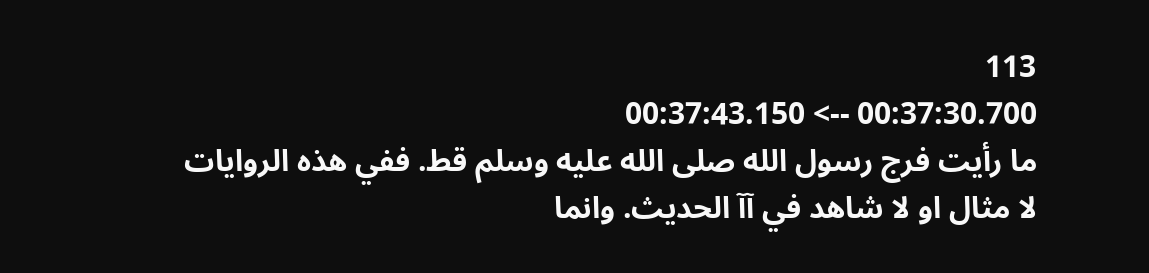113
00:37:30.700 --> 00:37:43.150
ما رأيت فرج رسول الله صلى الله عليه وسلم قط. ففي هذه الروايات لا مثال او لا شاهد في آآ الحديث. وانما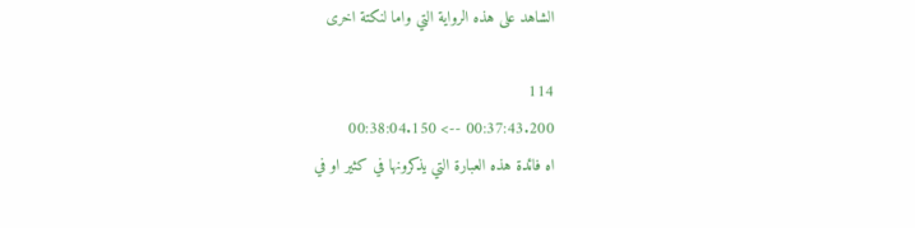الشاهد على هذه الرواية التي واما لنكتة اخرى

114
00:37:43.200 --> 00:38:04.150
اه فائدة هذه العبارة التي يذكرونها في كثير او في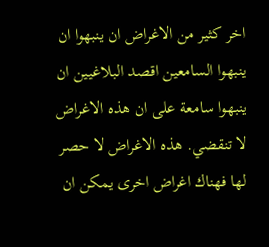اخر كثير من الاغراض ان ينبهوا ان ينبهوا السامعين اقصد البلاغيين ان ينبهوا سامعة على ان هذه الاغراض لا تنقضي. هذه الاغراض لا حصر لها فهناك اغراض اخرى يمكن ان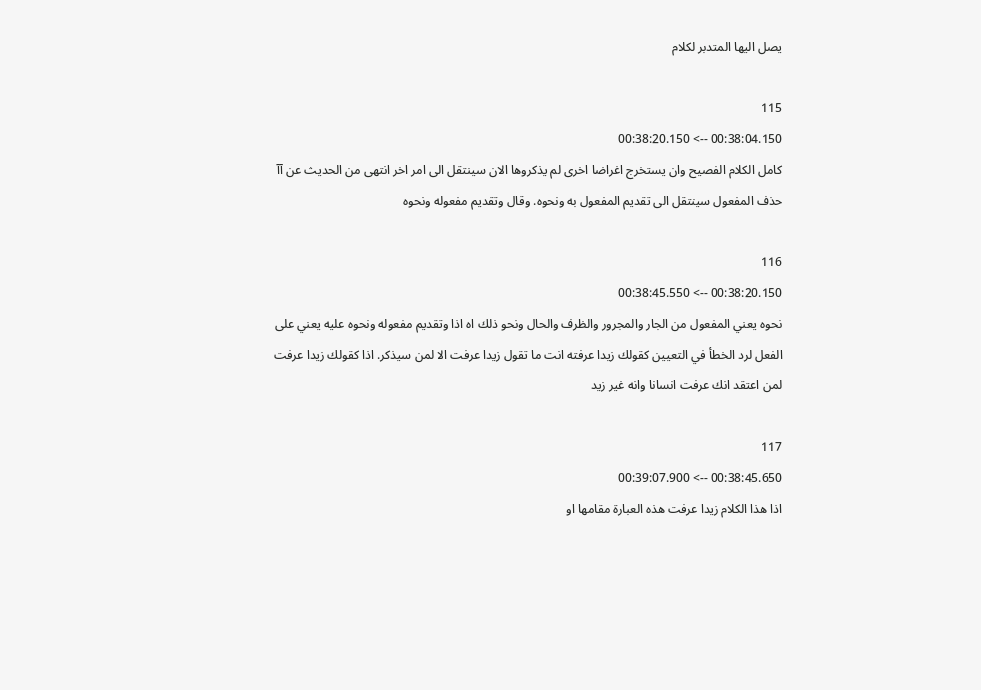يصل اليها المتدبر لكلام

115
00:38:04.150 --> 00:38:20.150
كامل الكلام الفصيح وان يستخرج اغراضا اخرى لم يذكروها الان سينتقل الى امر اخر انتهى من الحديث عن آآ حذف المفعول سينتقل الى تقديم المفعول به ونحوه. وقال وتقديم مفعوله ونحوه

116
00:38:20.150 --> 00:38:45.550
نحوه يعني المفعول من الجار والمجرور والظرف والحال ونحو ذلك اه اذا وتقديم مفعوله ونحوه عليه يعني على الفعل لرد الخطأ في التعيين كقولك زيدا عرفته انت ما تقول زيدا عرفت الا لمن سيذكر. اذا كقولك زيدا عرفت لمن اعتقد انك عرفت انسانا وانه غير زيد

117
00:38:45.650 --> 00:39:07.900
اذا هذا الكلام زيدا عرفت هذه العبارة مقامها او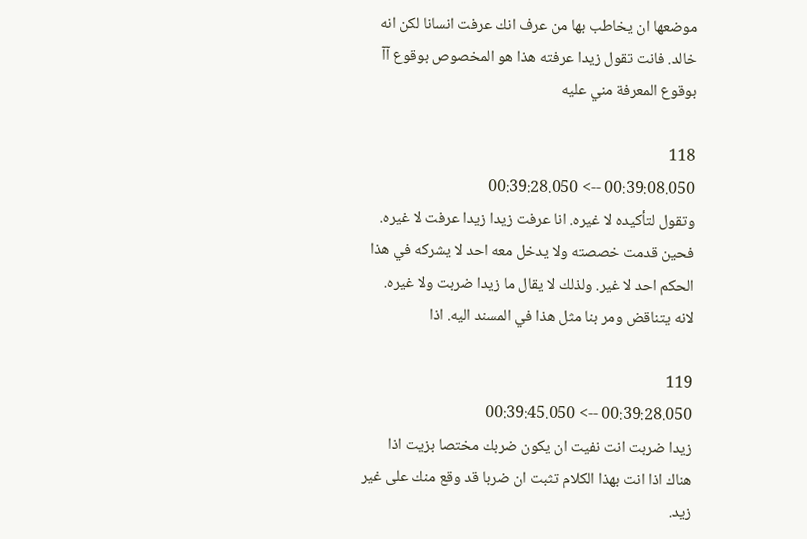موضعها ان يخاطب بها من عرف انك عرفت انسانا لكن انه خالد. فانت تقول زيدا عرفته هذا هو المخصوص بوقوع آآ بوقوع المعرفة مني عليه

118
00:39:08.050 --> 00:39:28.050
وتقول لتأكيده لا غيره. انا عرفت زيدا زيدا عرفت لا غيره. فحين قدمت خصصته ولا يدخل معه احد لا يشركه في هذا الحكم احد لا غير. ولذلك لا يقال ما زيدا ضربت ولا غيره. لانه يتناقض ومر بنا مثل هذا في المسند اليه. اذا

119
00:39:28.050 --> 00:39:45.050
زيدا ضربت انت نفيت ان يكون ضربك مختصا بزيت اذا هناك اذا انت بهذا الكلام تثبت ان ضربا قد وقع منك على غير زيد.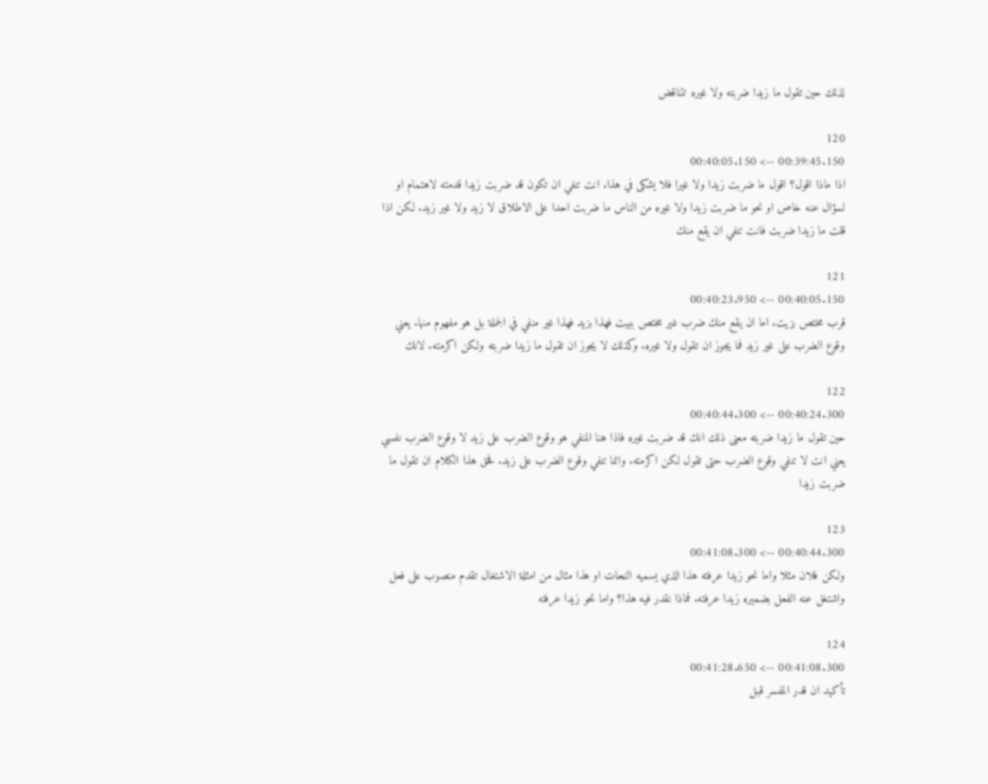لذلك حين تقول ما زيدا ضربته ولا غيره تتناقض

120
00:39:45.150 --> 00:40:05.150
اذا ماذا اقول؟ اقول ما ضربت زيدا ولا غيرا فلا يشكى في هذا. انت تنفي ان تكون قد ضربت زيدا قدمته لاهتمام او لسؤال عنه خاص او نحو ما ضربت زيدا ولا غيره من الناس ما ضربت احدا على الاطلاق لا زيد ولا غير زيد. لكن اذا قلت ما زيدا ضربت فانت تنفي ان يقع منك

121
00:40:05.150 --> 00:40:23.950
قرب مختص بزيت. اما ان يقع منك ضرب غير مختص ببيت فهذا بزيد فهذا غير منفي في الجملة بل هو مفهوم منها. يعني وقوع الضرب على غير زيد فما يجوز ان تقول ولا غيره. وكذلك لا يجوز ان تقول ما زيدا ضربته ولكن اكرمته. لانك

122
00:40:24.300 --> 00:40:44.300
حين تقول ما زيدا ضربته معنى ذلك انك قد ضربت غيره فاذا هنا المنفي هو وقوع الضرب على زيد لا وقوع الضرب نفسي يعني انت لا تنفي وقوع الضرب حتى تقول لكن اكرمته. وانما تنفي وقوع الضرب على زيد. فحق هذا الكلام ان تقول ما ضربت زيدا

123
00:40:44.300 --> 00:41:08.300
ولكن فلان مثلا واما نحو زيدا عرفته هذا الذي يسميه النحات او هذا مثال من امثلة الاشتغال تقدم منصوب على فعل واشتغل عنه الفعل بضميره زيدا عرفته. فماذا نقدر فيه هذا؟ واما نحو زيدا عرفته

124
00:41:08.300 --> 00:41:28.650
تأكيد ان قدر المفسر قبل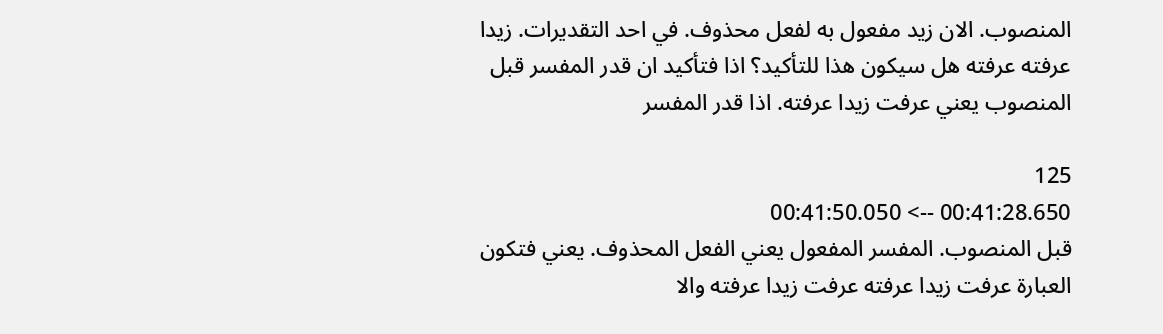المنصوب. الان زيد مفعول به لفعل محذوف. في احد التقديرات. زيدا عرفته عرفته هل سيكون هذا للتأكيد؟ اذا فتأكيد ان قدر المفسر قبل المنصوب يعني عرفت زيدا عرفته. اذا قدر المفسر

125
00:41:28.650 --> 00:41:50.050
قبل المنصوب. المفسر المفعول يعني الفعل المحذوف. يعني فتكون العبارة عرفت زيدا عرفته عرفت زيدا عرفته والا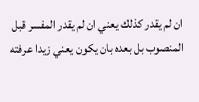ان لم يقدر كذلك يعني ان لم يقدر المفسر قبل المنصوب بل بعده بان يكون يعني زيدا عرفته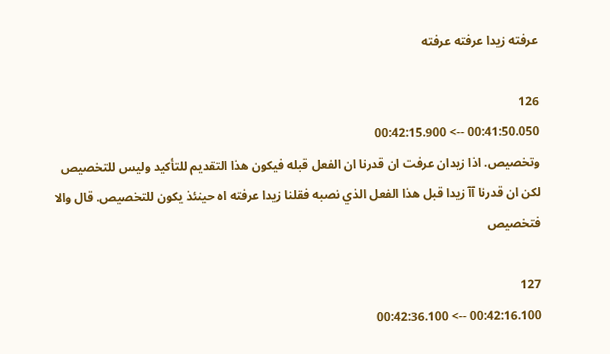عرفته زيدا عرفته عرفته

126
00:41:50.050 --> 00:42:15.900
وتخصيص. اذا زيدان عرفت ان قدرنا ان الفعل قبله فيكون هذا التقديم للتأكيد وليس للتخصيص لكن ان قدرنا آآ زيدا قبل هذا الفعل الذي نصبه فقلنا زيدا عرفته اه حينئذ يكون للتخصيص. قال والا فتخصيص

127
00:42:16.100 --> 00:42:36.100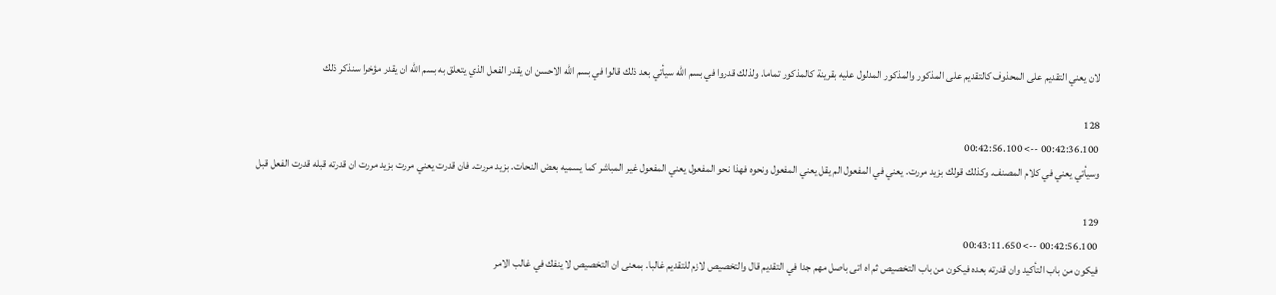لان يعني التقديم على المحذوف كالتقديم على المذكور والمذكور المدلول عليه بقرينة كالمذكور تماما. ولذلك قدروا في بسم الله سيأتي بعد ذلك قالوا في بسم الله الاحسن ان يقدر الفعل الذي يتعلق به بسم الله ان يقدر مؤخرا سنذكر ذلك

128
00:42:36.100 --> 00:42:56.100
وسيأتي يعني في كلام المصنف. وكذلك قولك بزيد مررت. يعني في المفعول الم يقل يعني المفعول ونحوه فهذا نحو المفعول يعني المفعول غير المباشر كما يسميه بعض النحات. بزيد مررت. فان قدرت يعني مررت بزيد مررت ان قدرته قبله قدرت الفعل قبل

129
00:42:56.100 --> 00:43:11.650
فيكون من باب التأكيد وان قدرته بعده فيكون من باب التخصيص ثم اه اتى باصل مهم جدا في التقديم قال والتخصيص لازم للتقديم غالبا. بمعنى ان التخصيص لا ينفك في غالب الامر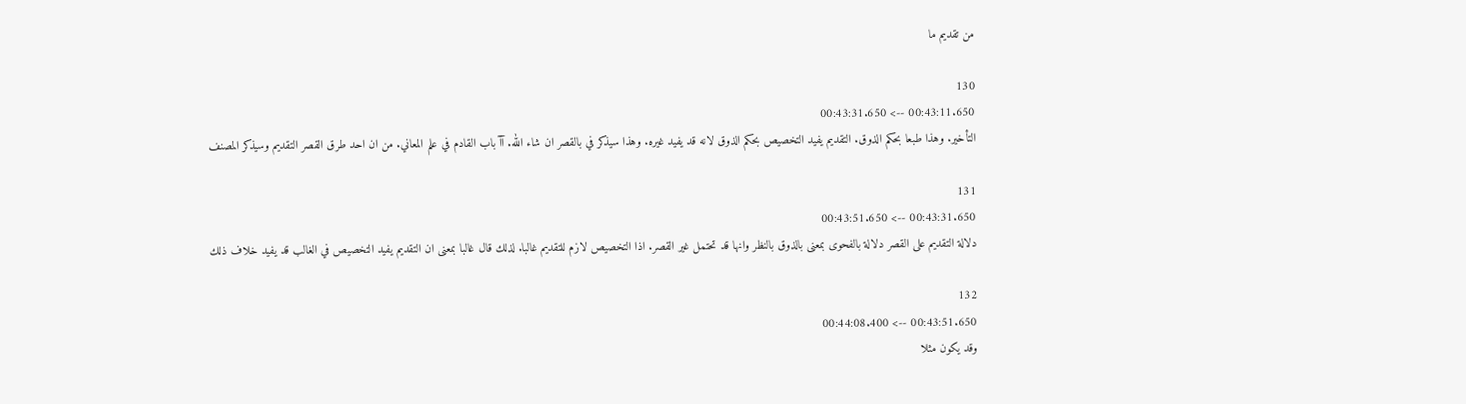من تقديم ما

130
00:43:11.650 --> 00:43:31.650
التأخير. وهذا طبعا بحكم الذوق. التقديم يفيد التخصيص بحكم الذوق لانه قد يفيد غيره. وهذا سيذكر في بالقصر ان شاء الله. آآ باب القادم في علم المعاني. من ان احد طرق القصر التقديم وسيذكر المصنف

131
00:43:31.650 --> 00:43:51.650
دلالة التقديم على القصر دلالة بالفحوى بمعنى بالذوق بالنظر وانها قد تحتمل غير القصر. اذا التخصيص لازم للتقديم غالبا. لذلك قال غالبا بمعنى ان التقديم يفيد التخصيص في الغالب قد يفيد خلاف ذلك

132
00:43:51.650 --> 00:44:08.400
وقد يكون مثلا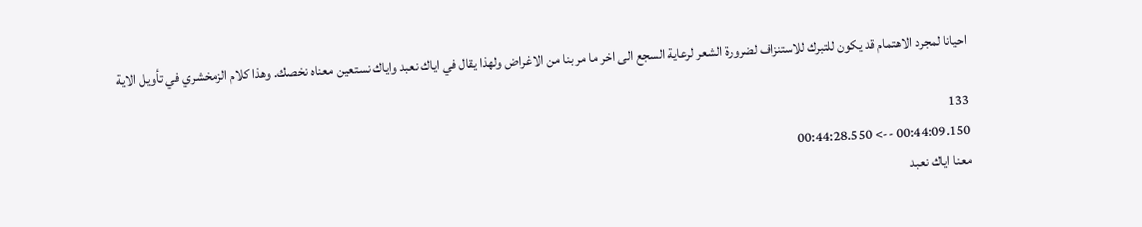احيانا لمجرد الاهتمام قد يكون للتبرك للاستنزاف لضرورة الشعر لرعاية السجع الى اخر ما مر بنا من الاغراض ولهذا يقال في اياك نعبد واياك نستعين معناه نخصك. وهذا كلام الزمخشري في تأويل الاية

133
00:44:09.150 --> 00:44:28.550
معنا اياك نعبد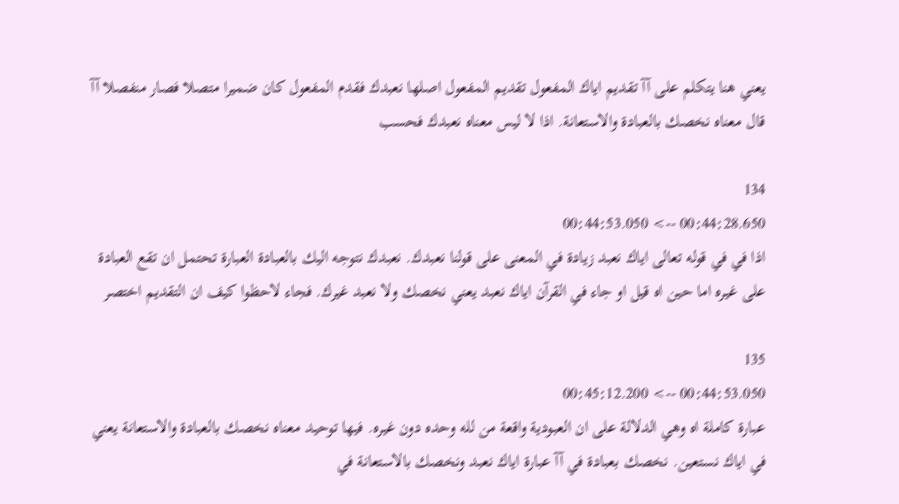يعني هنا يتكلم على آآ تقديم اياك المفعول تقديم المفعول اصلها نعبدك فقدم المفعول كان ضميرا متصلا فصار منفصلا آآ قال معناه نخصك بالعبادة والاستعانة. اذا لا ليس معناه نعبدك فحسب

134
00:44:28.650 --> 00:44:53.050
اذا في في قوله تعالى اياك نعبد زيادة في المعنى على قولنا نعبدك. نعبدك نتوجه اليك بالعبادة العبارة تحتمل ان تقع العبادة على غيره اما حين اه قيل او جاء في القرآن اياك نعبد يعني نخصك ولا نعبد غيرك. فجاء لاحظوا كيف ان التقديم اختصر

135
00:44:53.050 --> 00:45:12.200
عبارة كاملة اه وهي الدلالة على ان العبودية واقعة من لله وحده دون غيره. فيها توحيد معناه نخصك بالعبادة والاستعانة يعني في اياك نستعين. نخصك بعبادة في آآ عبارة اياك نعبد ونخصك بالاستعانة في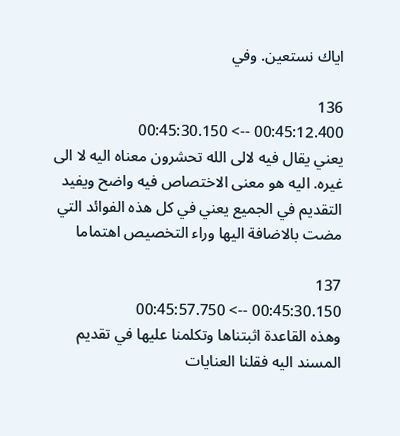اياك نستعين. وفي

136
00:45:12.400 --> 00:45:30.150
يعني يقال فيه لالى الله تحشرون معناه اليه لا الى غيره. اليه هو معنى الاختصاص فيه واضح ويفيد التقديم في الجميع يعني في كل هذه الفوائد التي مضت بالاضافة اليها وراء التخصيص اهتماما

137
00:45:30.150 --> 00:45:57.750
وهذه القاعدة اثبتناها وتكلمنا عليها في تقديم المسند اليه فقلنا العنايات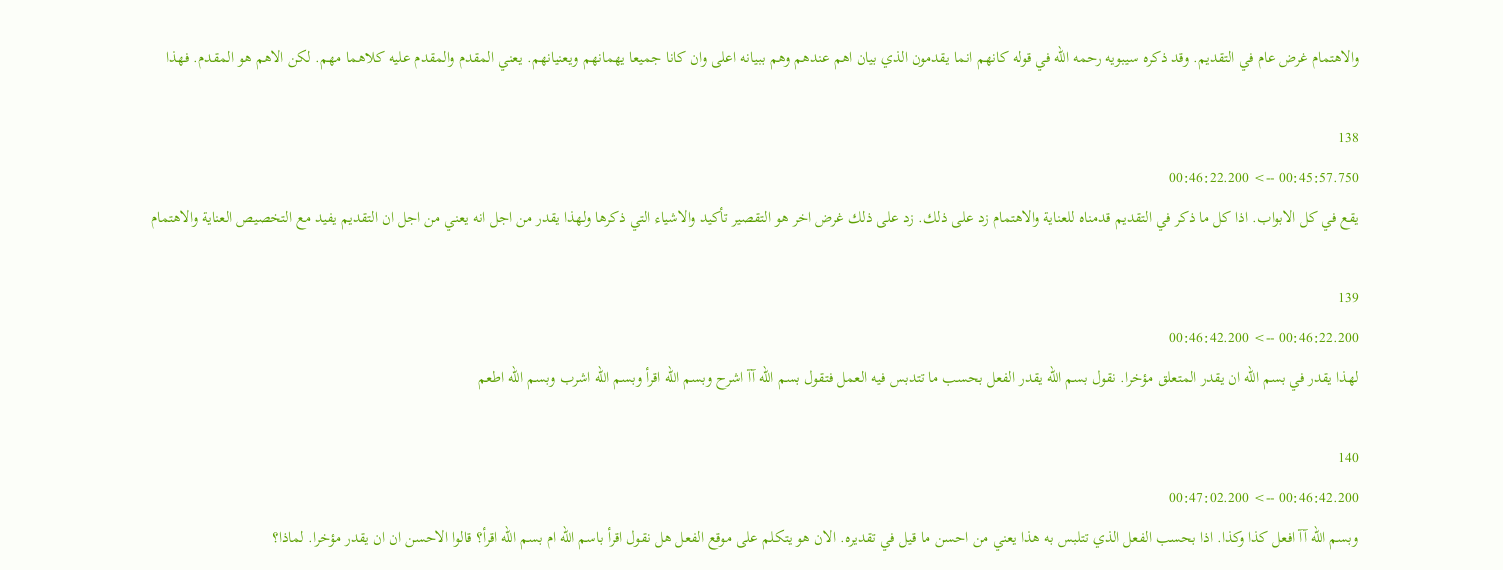والاهتمام غرض عام في التقديم. وقد ذكره سيبويه رحمه الله في قوله كانهم انما يقدمون الذي بيان اهم عندهم وهم ببيانه اعلى وان كانا جميعا يهمانهم ويعنيانهم. يعني المقدم والمقدم عليه كلاهما مهم. لكن الاهم هو المقدم. فهذا

138
00:45:57.750 --> 00:46:22.200
يقع في كل الابواب. اذا كل ما ذكر في التقديم قدمناه للعناية والاهتمام زد على ذلك. زد على ذلك غرض اخر هو التقصير تأكيد والاشياء التي ذكرها ولهذا يقدر من اجل انه يعني من اجل ان التقديم يفيد مع التخصيص العناية والاهتمام

139
00:46:22.200 --> 00:46:42.200
لهذا يقدر في بسم الله ان يقدر المتعلق مؤخرا. نقول بسم الله يقدر الفعل بحسب ما تتدبس فيه العمل فتقول بسم الله آآ اشرح وبسم الله اقرأ وبسم الله اشرب وبسم الله اطعم

140
00:46:42.200 --> 00:47:02.200
وبسم الله آآ افعل كذا وكذا. اذا بحسب الفعل الذي تتلبس به هذا يعني من احسن ما قيل في تقديره. الان هو يتكلم على موقع الفعل هل نقول اقرأ باسم الله ام بسم الله اقرأ؟ قالوا الاحسن ان ان يقدر مؤخرا. لماذا؟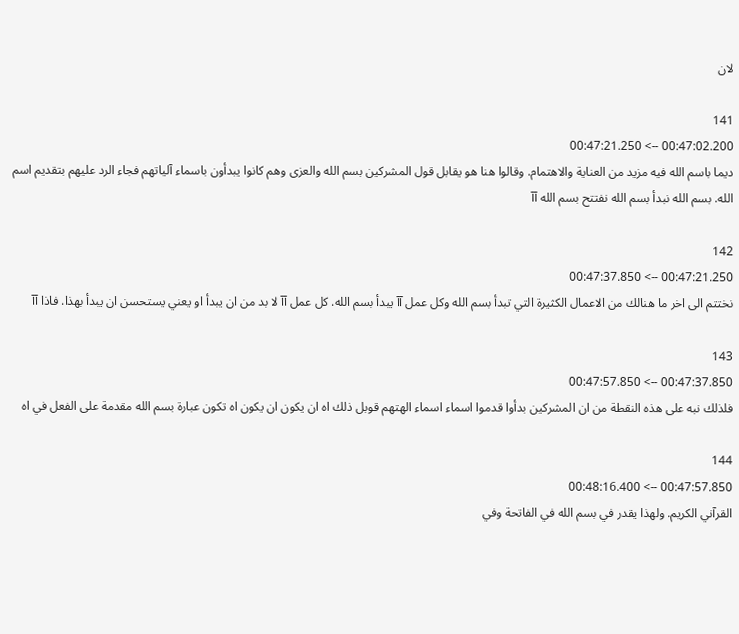لان

141
00:47:02.200 --> 00:47:21.250
ديما باسم الله فيه مزيد من العناية والاهتمام. وقالوا هنا هو يقابل قول المشركين بسم الله والعزى وهم كانوا يبدأون باسماء آلياتهم فجاء الرد عليهم بتقديم اسم الله. بسم الله نبدأ بسم الله نفتتح بسم الله آآ

142
00:47:21.250 --> 00:47:37.850
نختتم الى اخر ما هنالك من الاعمال الكثيرة التي تبدأ بسم الله وكل عمل آآ يبدأ بسم الله. كل عمل آآ لا بد من ان يبدأ او يعني يستحسن ان يبدأ بهذا. فاذا آآ

143
00:47:37.850 --> 00:47:57.850
فلذلك نبه على هذه النقطة من ان المشركين بدأوا قدموا اسماء اسماء الهتهم قوبل ذلك اه ان يكون ان يكون اه تكون عبارة بسم الله مقدمة على الفعل في اه

144
00:47:57.850 --> 00:48:16.400
القرآني الكريم. ولهذا يقدر في بسم الله في الفاتحة وفي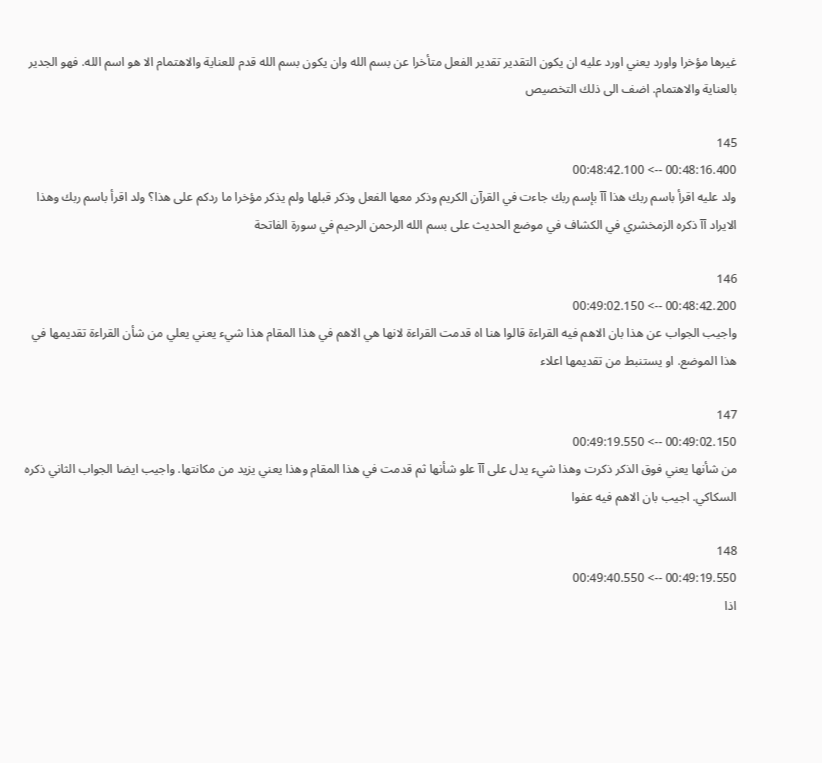غيرها مؤخرا واورد يعني اورد عليه ان يكون التقدير تقدير الفعل متأخرا عن بسم الله وان يكون بسم الله قدم للعناية والاهتمام الا هو اسم الله. فهو الجدير بالعناية والاهتمام. اضف الى ذلك التخصيص

145
00:48:16.400 --> 00:48:42.100
ولد عليه اقرأ باسم ربك هذا آآ بإسم ربك جاءت في القرآن الكريم وذكر معها الفعل وذكر قبلها ولم يذكر مؤخرا ما ردكم على هذا؟ ولد اقرأ باسم ربك وهذا الايراد آآ ذكره الزمخشري في الكشاف في موضع الحديث على بسم الله الرحمن الرحيم في سورة الفاتحة

146
00:48:42.200 --> 00:49:02.150
واجيب الجواب عن هذا بان الاهم فيه القراءة قالوا هنا اه قدمت القراءة لانها هي الاهم في هذا المقام هذا شيء يعني يعلي من شأن القراءة تقديمها في هذا الموضع. او يستنبط من تقديمها اعلاء

147
00:49:02.150 --> 00:49:19.550
من شأنها يعني فوق الذكر ذكرت وهذا شيء يدل على آآ علو شأنها ثم قدمت في هذا المقام وهذا يعني يزيد من مكانتها. واجيب ايضا الجواب الثاني ذكره السكاكي. اجيب بان الاهم فيه عفوا

148
00:49:19.550 --> 00:49:40.550
اذا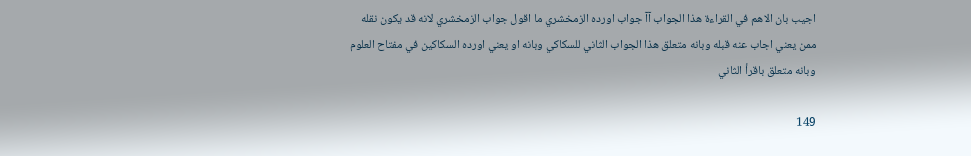اجيب بان الاهم في القراءة هذا الجواب آآ جواب اورده الزمخشري ما اقول جواب الزمخشري لانه قد يكون نقله ممن يعني اجاب عنه قبله وبانه متعلق هذا الجواب الثاني للسكاكي وبانه او يعني اورده السكاكين في مفتاح العلوم وبانه متعلق باقرأ الثاني

149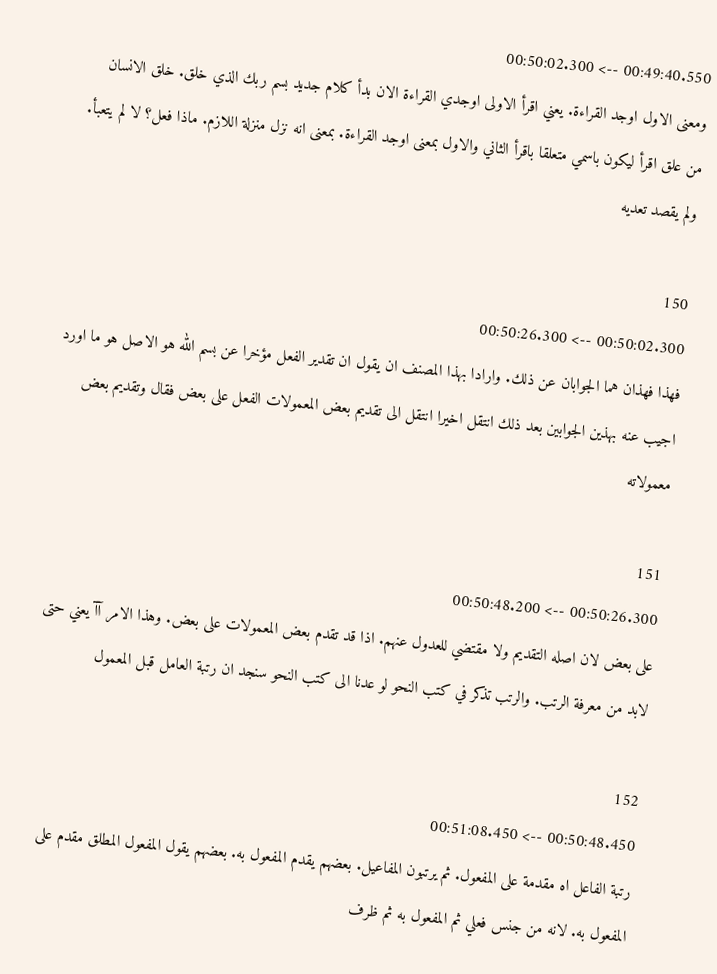00:49:40.550 --> 00:50:02.300
ومعنى الاول اوجد القراءة. يعني اقرأ الاولى اوجدي القراءة الان بدأ كلام جديد بسم ربك الذي خلق. خلق الانسان من علق اقرأ ليكون باسمي متعلقا باقرأ الثاني والاول بمعنى اوجد القراءة. بمعنى انه نزل منزلة اللازم. ماذا فعل؟ لا لم يتعبأ. ولم يقصد تعديه

150
00:50:02.300 --> 00:50:26.300
فهذا فهذان هما الجوابان عن ذلك. وارادا بهذا المصنف ان يقول ان تقدير الفعل مؤخرا عن بسم الله هو الاصل هو ما اورد اجيب عنه بهذين الجوابين بعد ذلك انتقل اخيرا انتقل الى تقديم بعض المعمولات الفعل على بعض فقال وتقديم بعض معمولاته

151
00:50:26.300 --> 00:50:48.200
على بعض لان اصله التقديم ولا مقتضي للعدول عنهم. اذا قد تقدم بعض المعمولات على بعض. وهذا الامر آآ يعني حتى لابد من معرفة الرتب. والرتب تذكر في كتب النحو لو عدنا الى كتب النحو سنجد ان رتبة العامل قبل المعمول

152
00:50:48.450 --> 00:51:08.450
رتبة الفاعل اه مقدمة على المفعول. ثم يرتبون المفاعيل. بعضهم يقدم المفعول به. بعضهم يقول المفعول المطلق مقدم على المفعول به. لانه من جنس فعلي ثم المفعول به ثم ظرف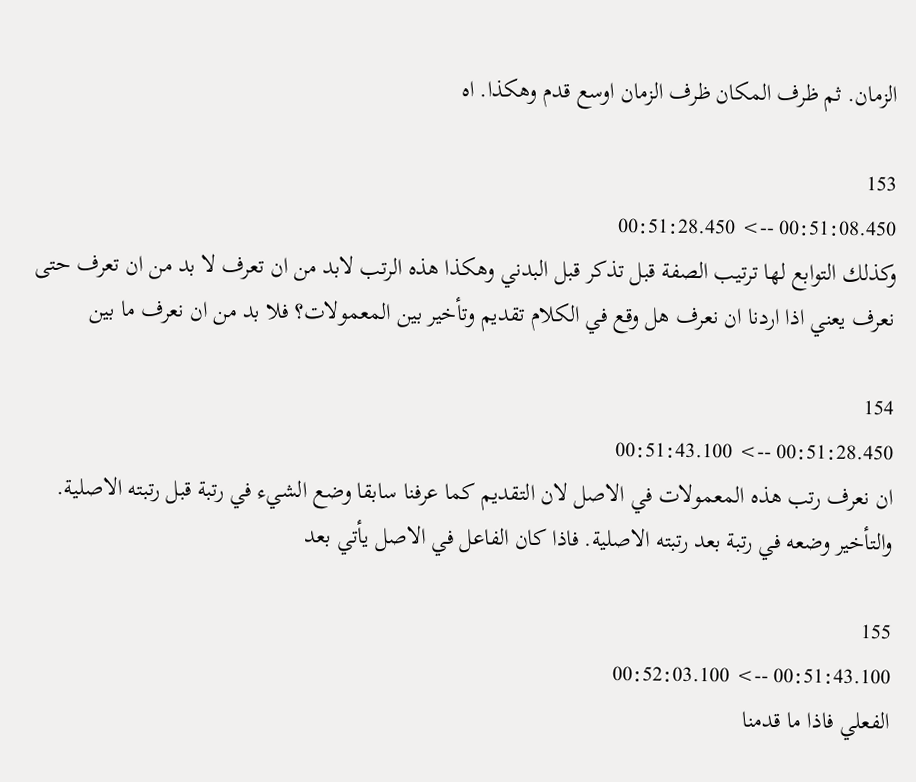الزمان. ثم ظرف المكان ظرف الزمان اوسع قدم وهكذا. اه

153
00:51:08.450 --> 00:51:28.450
وكذلك التوابع لها ترتيب الصفة قبل تذكر قبل البدني وهكذا هذه الرتب لابد من ان تعرف لا بد من ان تعرف حتى نعرف يعني اذا اردنا ان نعرف هل وقع في الكلام تقديم وتأخير بين المعمولات؟ فلا بد من ان نعرف ما بين

154
00:51:28.450 --> 00:51:43.100
ان نعرف رتب هذه المعمولات في الاصل لان التقديم كما عرفنا سابقا وضع الشيء في رتبة قبل رتبته الاصلية. والتأخير وضعه في رتبة بعد رتبته الاصلية. فاذا كان الفاعل في الاصل يأتي بعد

155
00:51:43.100 --> 00:52:03.100
الفعلي فاذا ما قدمنا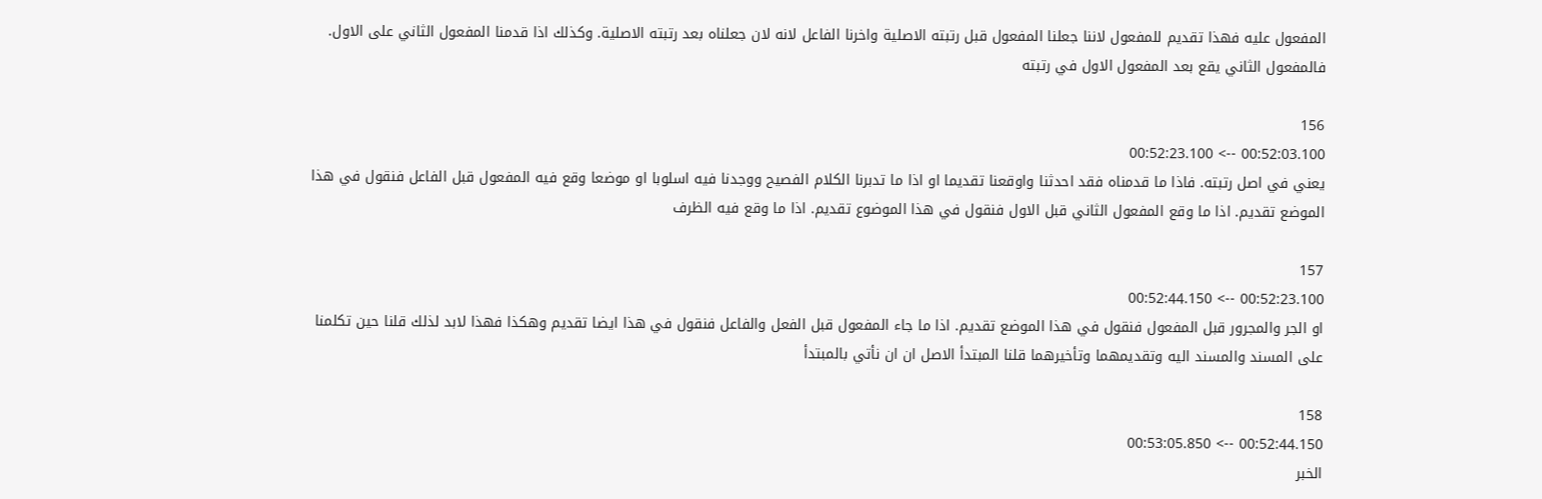المفعول عليه فهذا تقديم للمفعول لاننا جعلنا المفعول قبل رتبته الاصلية واخرنا الفاعل لانه لان جعلناه بعد رتبته الاصلية. وكذلك اذا قدمنا المفعول الثاني على الاول. فالمفعول الثاني يقع بعد المفعول الاول في رتبته

156
00:52:03.100 --> 00:52:23.100
يعني في اصل رتبته. فاذا ما قدمناه فقد احدثنا واوقعنا تقديما او اذا ما تدبرنا الكلام الفصيح ووجدنا فيه اسلوبا او موضعا وقع فيه المفعول قبل الفاعل فنقول في هذا الموضع تقديم. اذا ما وقع المفعول الثاني قبل الاول فنقول في هذا الموضوع تقديم. اذا ما وقع فيه الظرف

157
00:52:23.100 --> 00:52:44.150
او الجر والمجرور قبل المفعول فنقول في هذا الموضع تقديم. اذا ما جاء المفعول قبل الفعل والفاعل فنقول في هذا ايضا تقديم وهكذا فهذا لابد لذلك قلنا حين تكلمنا على المسند والمسند اليه وتقديمهما وتأخيرهما قلنا المبتدأ الاصل ان ان نأتي بالمبتدأ

158
00:52:44.150 --> 00:53:05.850
الخبر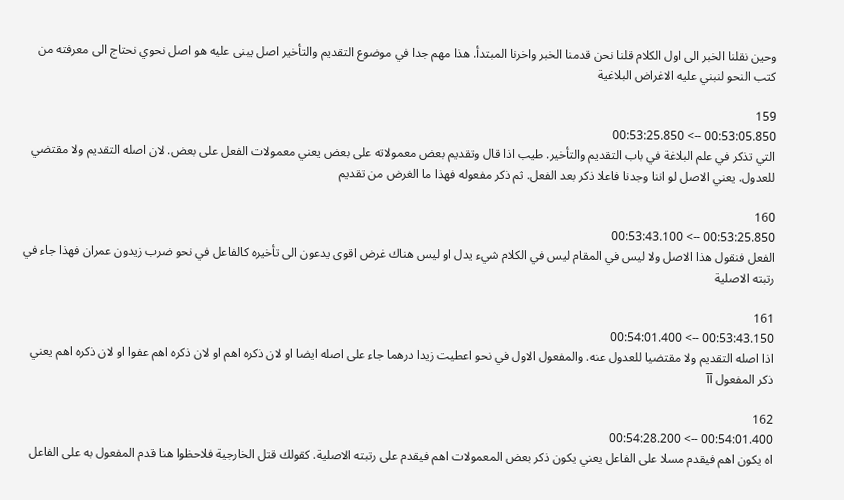وحين نقلنا الخبر الى اول الكلام قلنا نحن قدمنا الخبر واخرنا المبتدأ. هذا مهم جدا في موضوع التقديم والتأخير اصل يبنى عليه هو اصل نحوي نحتاج الى معرفته من كتب النحو لنبني عليه الاغراض البلاغية

159
00:53:05.850 --> 00:53:25.850
التي تذكر في علم البلاغة في باب التقديم والتأخير. طيب اذا قال وتقديم بعض معمولاته على بعض يعني معمولات الفعل على بعض. لان اصله التقديم ولا مقتضي للعدول. يعني الاصل لو اننا وجدنا فاعلا ذكر بعد الفعل. ثم ذكر مفعوله فهذا ما الغرض من تقديم

160
00:53:25.850 --> 00:53:43.100
الفعل فنقول هذا الاصل ولا ليس في المقام ليس في الكلام شيء يدل او ليس هناك غرض اقوى يدعون الى تأخيره كالفاعل في نحو ضرب زيدون عمران فهذا جاء في رتبته الاصلية

161
00:53:43.150 --> 00:54:01.400
اذا اصله التقديم ولا مقتضيا للعدول عنه. والمفعول الاول في نحو اعطيت زيدا درهما جاء على اصله ايضا او لان ذكره اهم او لان ذكره اهم عفوا او لان ذكره اهم يعني ذكر المفعول آآ

162
00:54:01.400 --> 00:54:28.200
اه يكون اهم فيقدم مسلا على الفاعل يعني يكون ذكر بعض المعمولات اهم فيقدم على رتبته الاصلية. كقولك قتل الخارجية فلاحظوا هنا قدم المفعول به على الفاعل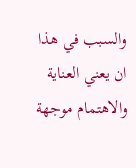والسبب في هذا ان يعني العناية والاهتمام موجهة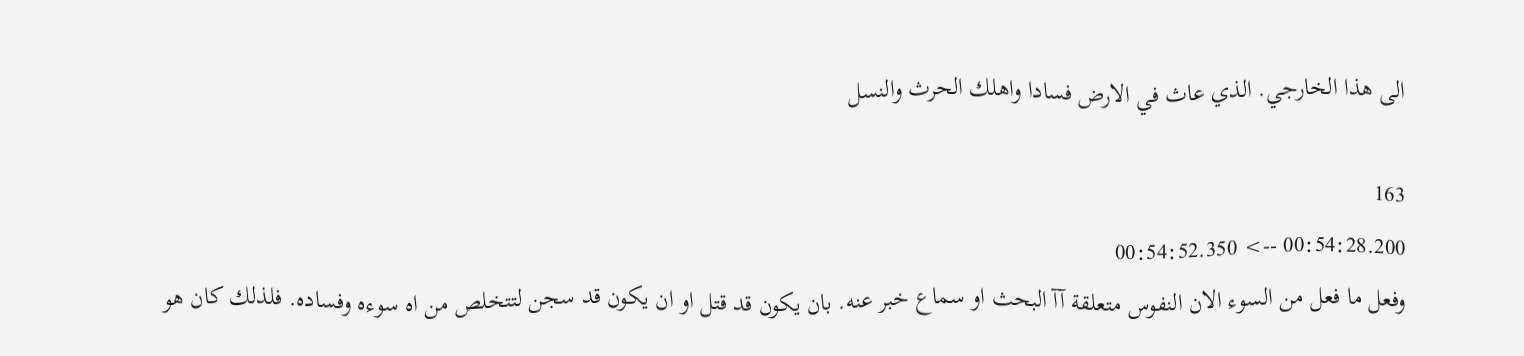الى هذا الخارجي. الذي عاث في الارض فسادا واهلك الحرث والنسل

163
00:54:28.200 --> 00:54:52.350
وفعل ما فعل من السوء الان النفوس متعلقة آآ البحث او سماع خبر عنه. بان يكون قد قتل او ان يكون قد سجن لتتخلص من اه سوءه وفساده. فلذلك كان هو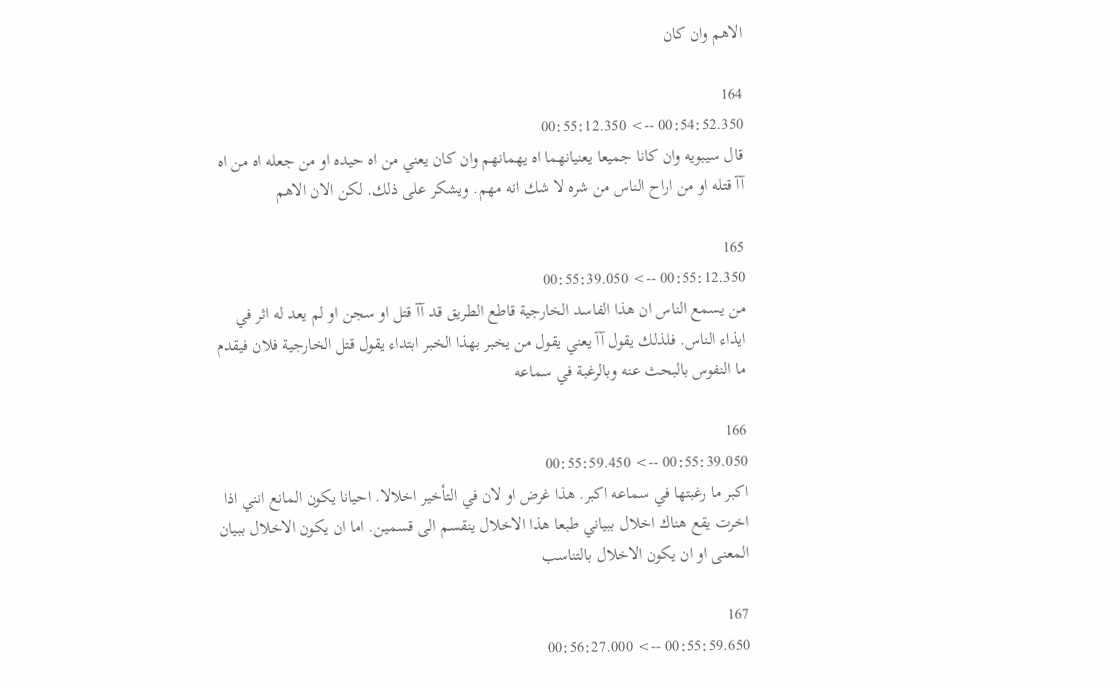الاهم وان كان

164
00:54:52.350 --> 00:55:12.350
قال سيبويه وان كانا جميعا يعنيانهما اه يهمانهم وان كان يعني من اه حيده او من جعله اه من اه آآ قتله او من اراح الناس من شره لا شك انه مهم. ويشكر على ذلك. لكن الان الاهم

165
00:55:12.350 --> 00:55:39.050
من يسمع الناس ان هذا الفاسد الخارجية قاطع الطريق قد آآ قتل او سجن او لم يعد له اثر في ايذاء الناس. فلذلك يقول آآ يعني يقول من يخبر بهذا الخبر ابتداء يقول قتل الخارجية فلان فيقدم ما النفوس بالبحث عنه وبالرغبة في سماعه

166
00:55:39.050 --> 00:55:59.450
اكبر ما رغبتها في سماعه اكبر. هذا غرض او لان في التأخير اخلالا. احيانا يكون المانع انني اذا اخرت يقع هناك اخلال ببياني طبعا هذا الاخلال ينقسم الى قسمين. اما ان يكون الاخلال ببيان المعنى او ان يكون الاخلال بالتناسب

167
00:55:59.650 --> 00:56:27.000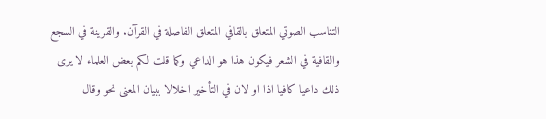التناسب الصوتي المتعلق بالقافي المتعلق الفاصلة في القرآن. والقرينة في السجع والقافية في الشعر فيكون هذا هو الداعي وكما قلت لكم بعض العلماء لا يرى ذلك داعيا كافيا اذا او لان في التأخير اخلالا ببيان المعنى نحو وقال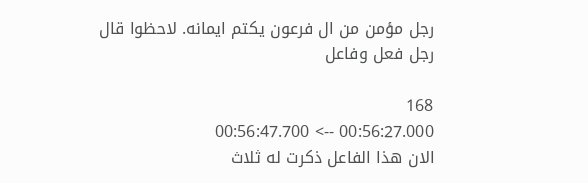رجل مؤمن من ال فرعون يكتم ايمانه. لاحظوا قال رجل فعل وفاعل

168
00:56:27.000 --> 00:56:47.700
الان هذا الفاعل ذكرت له ثلاث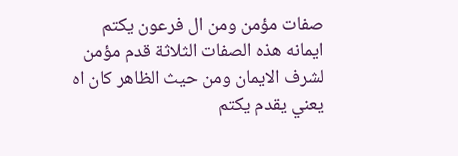صفات مؤمن ومن ال فرعون يكتم ايمانه هذه الصفات الثلاثة قدم مؤمن لشرف الايمان ومن حيث الظاهر كان اه يعني يقدم يكتم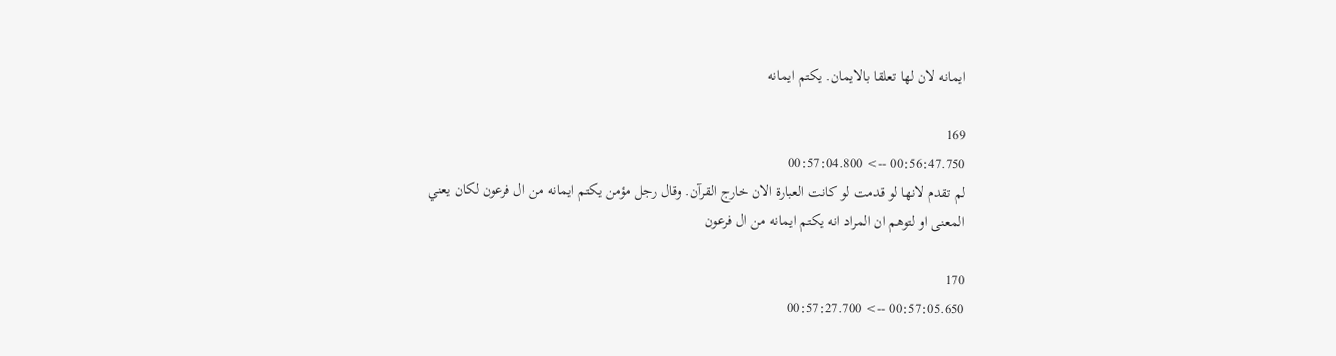ايمانه لان لها تعلقا بالايمان. يكتم ايمانه

169
00:56:47.750 --> 00:57:04.800
لم تقدم لانها لو قدمت لو كانت العبارة الان خارج القرآن. وقال رجل مؤمن يكتم ايمانه من ال فرعون لكان يعني المعنى او لتوهم ان المراد انه يكتم ايمانه من ال فرعون

170
00:57:05.650 --> 00:57:27.700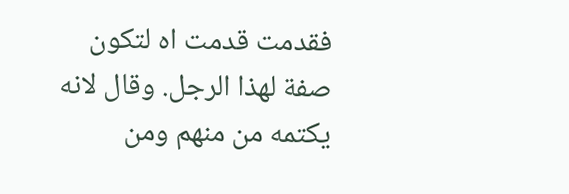فقدمت قدمت اه لتكون صفة لهذا الرجل. وقال لانه يكتمه من منهم ومن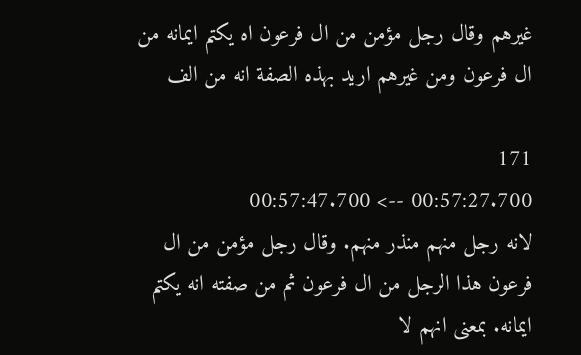غيرهم وقال رجل مؤمن من ال فرعون اه يكتم ايمانه من ال فرعون ومن غيرهم اريد بهذه الصفة انه من الف

171
00:57:27.700 --> 00:57:47.700
لانه رجل منهم منذر منهم. وقال رجل مؤمن من ال فرعون هذا الرجل من ال فرعون ثم من صفته انه يكتم ايمانه. بمعنى انهم لا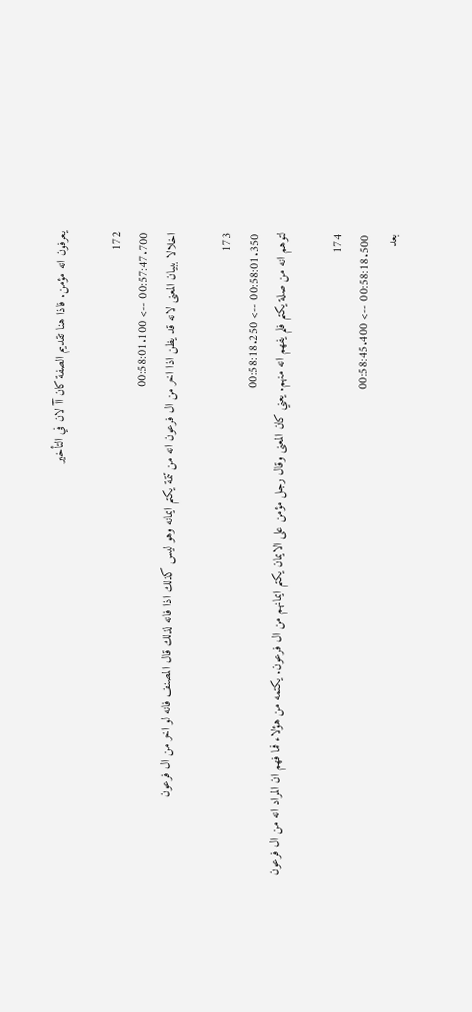يعرفون انه مؤمن. فاذا هنا تقديم الصفة كان آآ لان في التأخير

172
00:57:47.700 --> 00:58:01.100
اخلالا ببيان المعنى لانه قد يظن اذا اخر من ال فرعون انه من تتمة يكتم ايمانه وهو ليس كذلك اذا فانه لذلك قال المصنف فانه لو اخر من ال فرعون

173
00:58:01.350 --> 00:58:18.250
لتوهم انه من صلة يكتم فلم يفهم انه منهم. يعني كان المعنى وقال رجل مؤمن على الايمان يكتم ايمانهم من ال فرعون. يكتمه من هؤلاء فما فهم ان المراد انه من ال فرعون

174
00:58:18.500 --> 00:58:45.400
بعد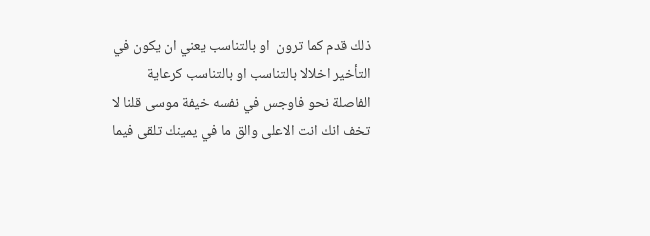ذلك قدم كما ترون  او بالتناسب يعني ان يكون في التأخير اخلالا بالتناسب او بالتناسب كرعاية الفاصلة نحو فاوجس في نفسه خيفة موسى قلنا لا تخف انك انت الاعلى والق ما في يمينك تلقى فيما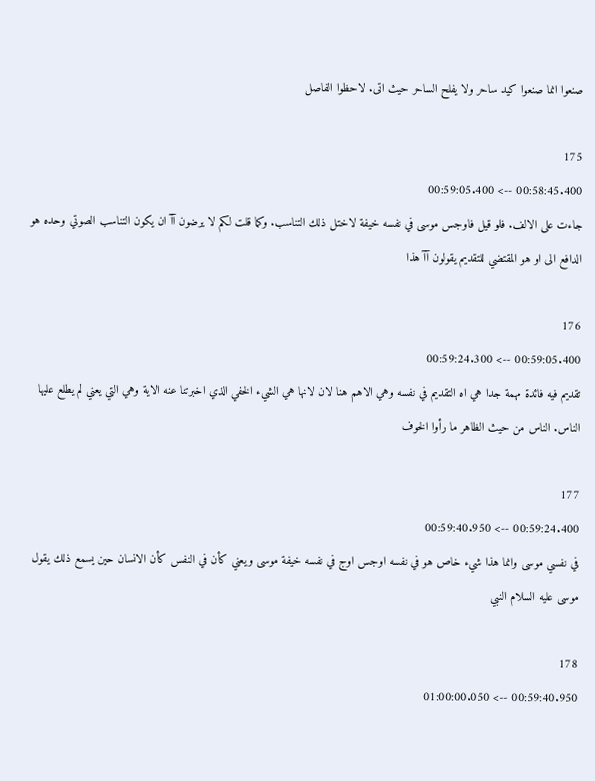صنعوا انما صنعوا كيد ساحر ولا يفلح الساحر حيث اتى. لاحظوا الفاصل

175
00:58:45.400 --> 00:59:05.400
جاءت على الالف. فلو قيل فاوجس موسى في نفسه خيفة لاختل ذلك التناسب. وكما قلت لكم لا يرضون آآ ان يكون التناسب الصوتي وحده هو الدافع الى او هو المقتضي للتقديم يقولون آآ هذا

176
00:59:05.400 --> 00:59:24.300
تقديم فيه فائدة مهمة جدا هي اه التقديم في نفسه وهي الاهم هنا لان لانها هي الشيء الخفي الذي اخبرتنا عنه الاية وهي التي يعني لم يطلع عليها الناس. الناس من حيث الظاهر ما رأوا الخوف

177
00:59:24.400 --> 00:59:40.950
في نفسي موسى وانما هذا شيء خاص هو في نفسه اوجس اوج في نفسه خيفة موسى ويعني كأن في النفس كأن الانسان حين يسمع ذلك يقول موسى عليه السلام النبي

178
00:59:40.950 --> 01:00:00.050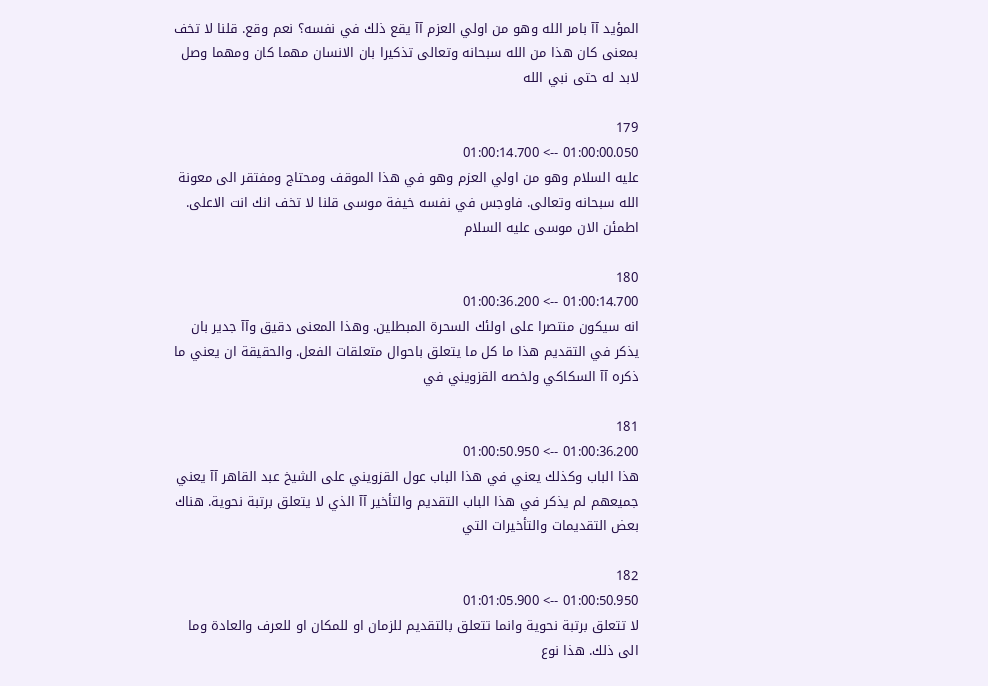المؤيد آآ بامر الله وهو من اولي العزم آآ يقع ذلك في نفسه؟ نعم وقع. قلنا لا تخف بمعنى كان هذا من الله سبحانه وتعالى تذكيرا بان الانسان مهما كان ومهما وصل لابد له حتى نبي الله

179
01:00:00.050 --> 01:00:14.700
عليه السلام وهو من اولي العزم وهو في هذا الموقف ومحتاج ومفتقر الى معونة الله سبحانه وتعالى. فاوجس في نفسه خيفة موسى قلنا لا تخف انك انت الاعلى. اطمئن الان موسى عليه السلام

180
01:00:14.700 --> 01:00:36.200
انه سيكون منتصرا على اولئك السحرة المبطلين. وهذا المعنى دقيق وآآ جدير بان يذكر في التقديم هذا ما كل ما يتعلق باحوال متعلقات الفعل. والحقيقة ان يعني ما ذكره آآ السكاكي ولخصه القزويني في

181
01:00:36.200 --> 01:00:50.950
هذا الباب وكذلك يعني في هذا الباب عول القزويني على الشيخ عبد القاهر آآ يعني جميعهم لم يذكر في هذا الباب التقديم والتأخير آآ الذي لا يتعلق برتبة نحوية. هناك بعض التقديمات والتأخيرات التي

182
01:00:50.950 --> 01:01:05.900
لا تتعلق برتبة نحوية وانما تتعلق بالتقديم للزمان او للمكان او للعرف والعادة وما الى ذلك. هذا نوع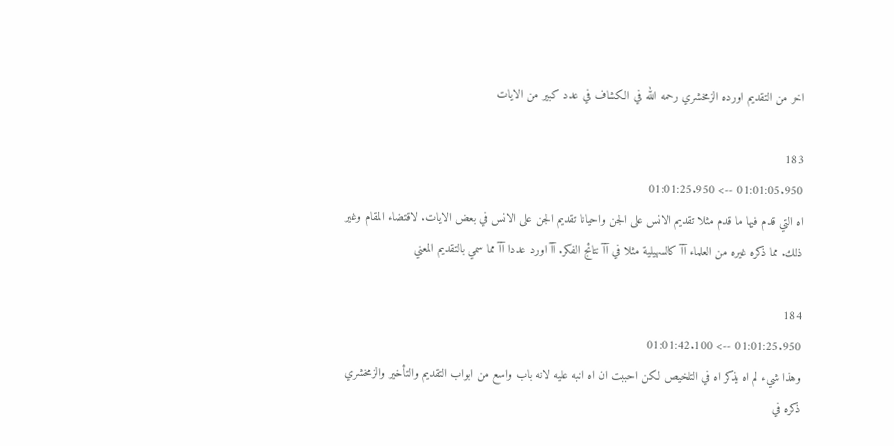اخر من التقديم اورده الزمخشري رحمه الله في الكشاف في عدد كبير من الايات

183
01:01:05.950 --> 01:01:25.950
اه التي قدم فيها ما قدم مثلا تقديم الانس على الجن واحيانا تقديم الجن على الانس في بعض الايات. لاقتضاء المقام وغير ذلك. مما ذكره غيره من العلماء آآ كالسهيلية مثلا في آآ نتائج الفكر. آآ اورد عددا آآ مما سمي بالتقديم المعني

184
01:01:25.950 --> 01:01:42.100
وهذا شيء لم اه يذكر اه في التلخيص لكن احببت ان اه انبه عليه لانه باب واسع من ابواب التقديم والتأخير والزمخشري ذكره في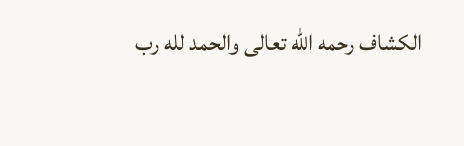الكشاف رحمه الله تعالى والحمد لله رب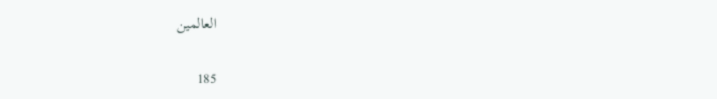العالمين

185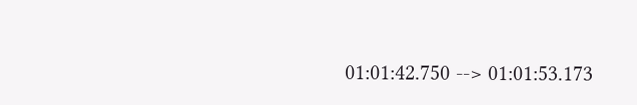01:01:42.750 --> 01:01:53.173